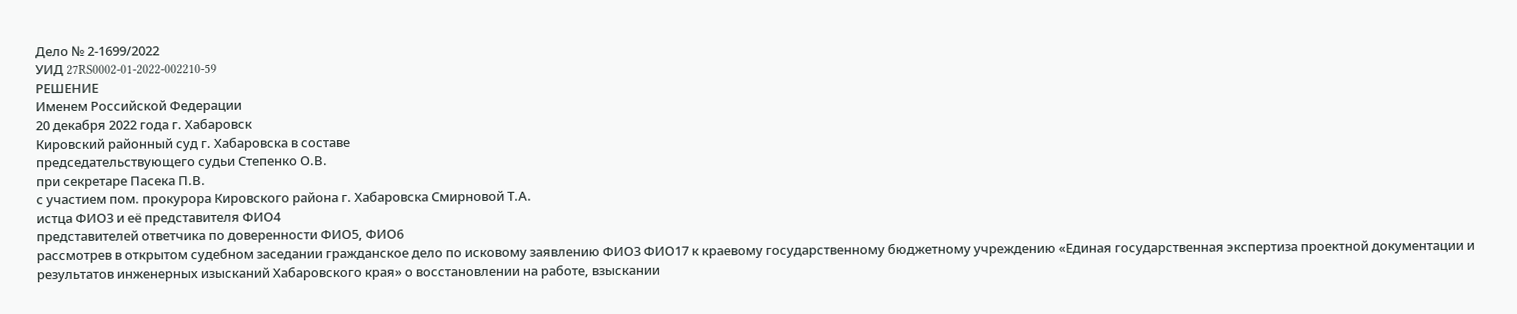Дело № 2-1699/2022
УИД 27RS0002-01-2022-002210-59
РЕШЕНИЕ
Именем Российской Федерации
20 декабря 2022 года г. Хабаровск
Кировский районный суд г. Хабаровска в составе
председательствующего судьи Степенко О.В.
при секретаре Пасека П.В.
с участием пом. прокурора Кировского района г. Хабаровска Смирновой Т.А.
истца ФИО3 и её представителя ФИО4
представителей ответчика по доверенности ФИО5, ФИО6
рассмотрев в открытом судебном заседании гражданское дело по исковому заявлению ФИО3 ФИО17 к краевому государственному бюджетному учреждению «Единая государственная экспертиза проектной документации и результатов инженерных изысканий Хабаровского края» о восстановлении на работе, взыскании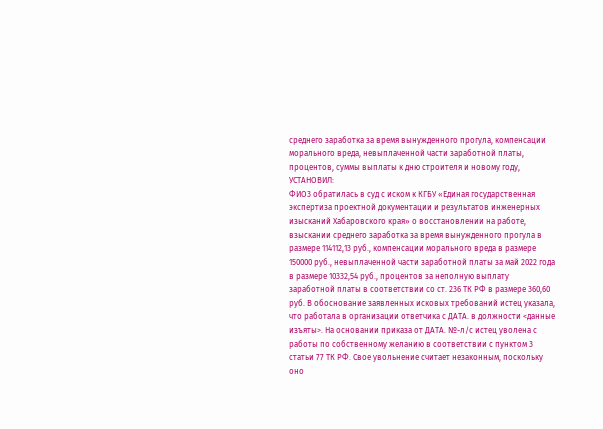среднего заработка за время вынужденного прогула, компенсации морального вреда, невыплаченной части заработной платы, процентов, суммы выплаты к дню строителя и новому году,
УСТАНОВИЛ:
ФИО3 обратилась в суд с иском к КГБУ «Единая государственная экспертиза проектной документации и результатов инженерных изысканий Хабаровского края» о восстановлении на работе, взыскании среднего заработка за время вынужденного прогула в размере 114112,13 руб., компенсации морального вреда в размере 150000 руб., невыплаченной части заработной платы за май 2022 года в размере 10332,54 руб., процентов за неполную выплату заработной платы в соответствии со ст. 236 ТК РФ в размере 360,60 руб. В обоснование заявленных исковых требований истец указала, что работала в организации ответчика с ДАТА. в должности <данные изъяты>. На основании приказа от ДАТА. №-л/с истец уволена с работы по собственному желанию в соответствии с пунктом 3 статьи 77 ТК РФ. Свое увольнение считает незаконным, поскольку оно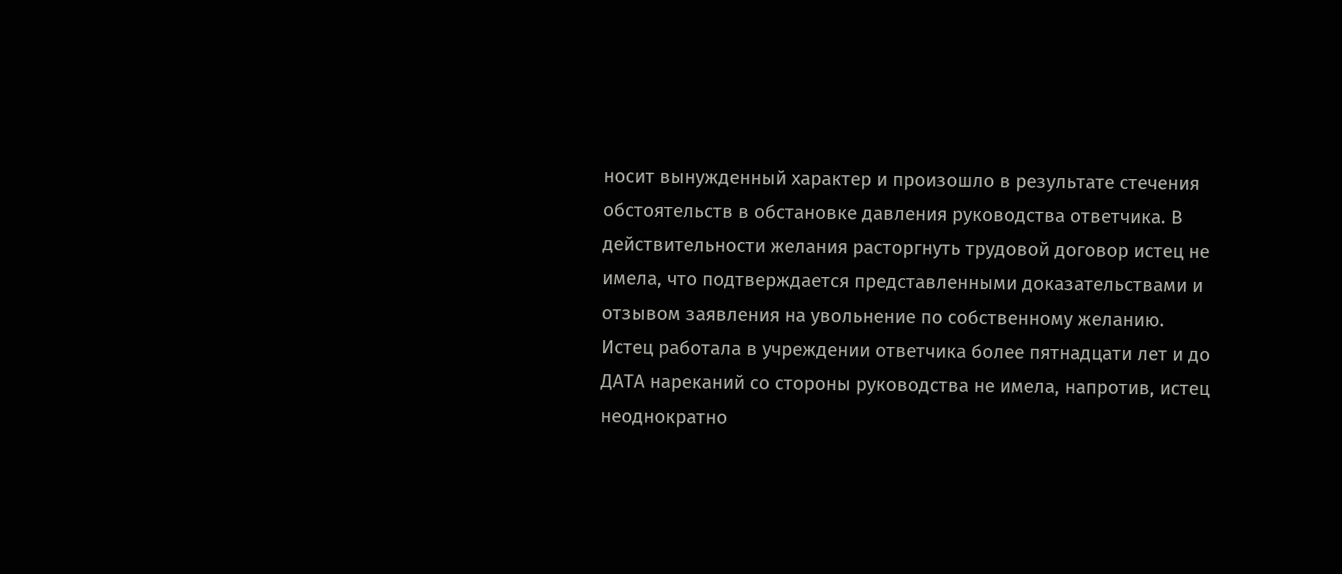носит вынужденный характер и произошло в результате стечения обстоятельств в обстановке давления руководства ответчика. В действительности желания расторгнуть трудовой договор истец не имела, что подтверждается представленными доказательствами и отзывом заявления на увольнение по собственному желанию. Истец работала в учреждении ответчика более пятнадцати лет и до ДАТА нареканий со стороны руководства не имела, напротив, истец неоднократно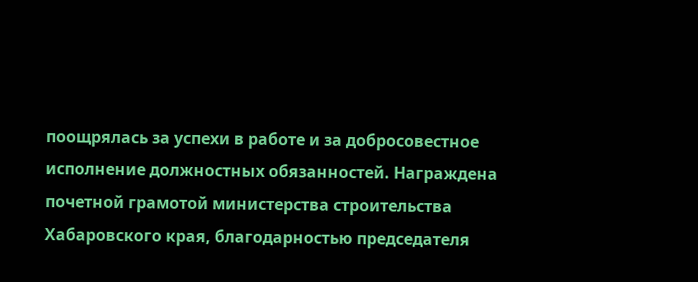поощрялась за успехи в работе и за добросовестное исполнение должностных обязанностей. Награждена почетной грамотой министерства строительства Хабаровского края, благодарностью председателя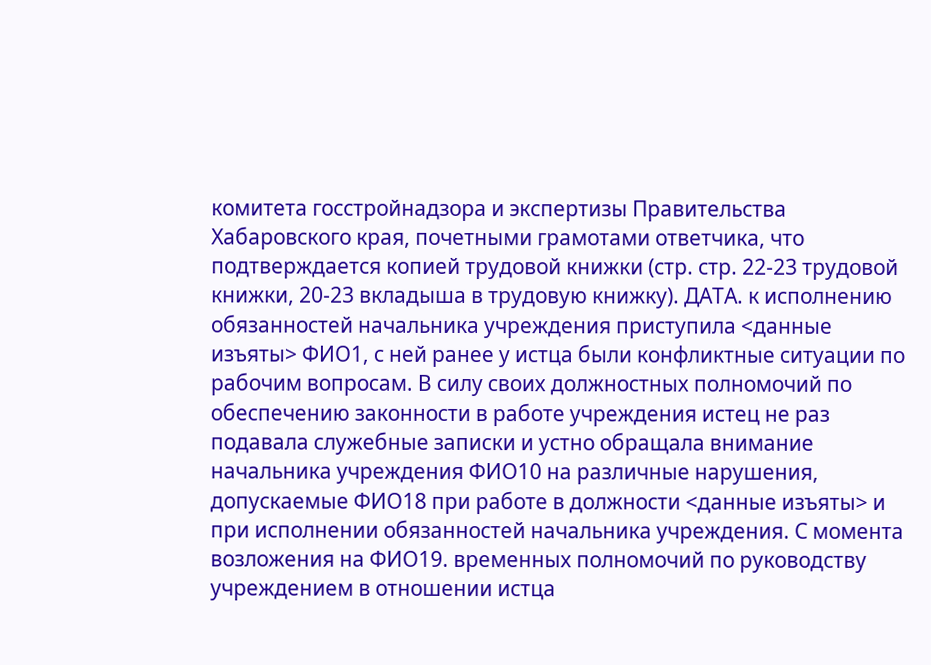комитета госстройнадзора и экспертизы Правительства Хабаровского края, почетными грамотами ответчика, что подтверждается копией трудовой книжки (стр. стр. 22-23 трудовой книжки, 20-23 вкладыша в трудовую книжку). ДАТА. к исполнению обязанностей начальника учреждения приступила <данные изъяты> ФИО1, с ней ранее у истца были конфликтные ситуации по рабочим вопросам. В силу своих должностных полномочий по обеспечению законности в работе учреждения истец не раз подавала служебные записки и устно обращала внимание начальника учреждения ФИО10 на различные нарушения, допускаемые ФИО18 при работе в должности <данные изъяты> и при исполнении обязанностей начальника учреждения. С момента возложения на ФИО19. временных полномочий по руководству учреждением в отношении истца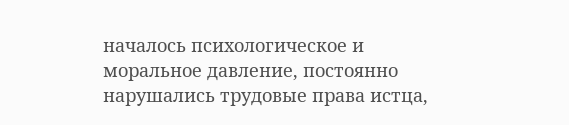началось психологическое и моральное давление, постоянно нарушались трудовые права истца,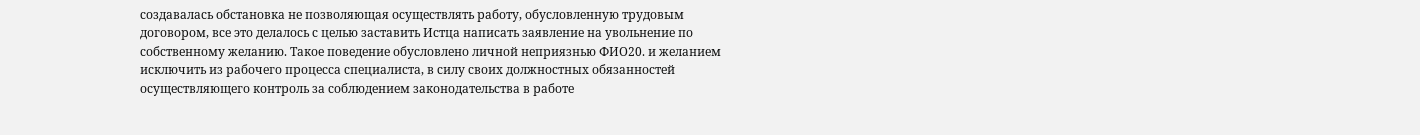создавалась обстановка не позволяющая осуществлять работу, обусловленную трудовым договором, все это делалось с целью заставить Истца написать заявление на увольнение по собственному желанию. Такое поведение обусловлено личной неприязнью ФИО20. и желанием исключить из рабочего процесса специалиста, в силу своих должностных обязанностей осуществляющего контроль за соблюдением законодательства в работе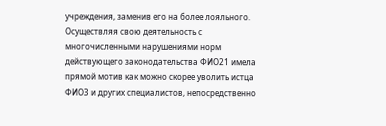учреждения, заменив его на более лояльного. Осуществляя свою деятельность с многочисленными нарушениями норм действующего законодательства ФИО21 имела прямой мотив как можно скорее уволить истца ФИО3 и других специалистов, непосредственно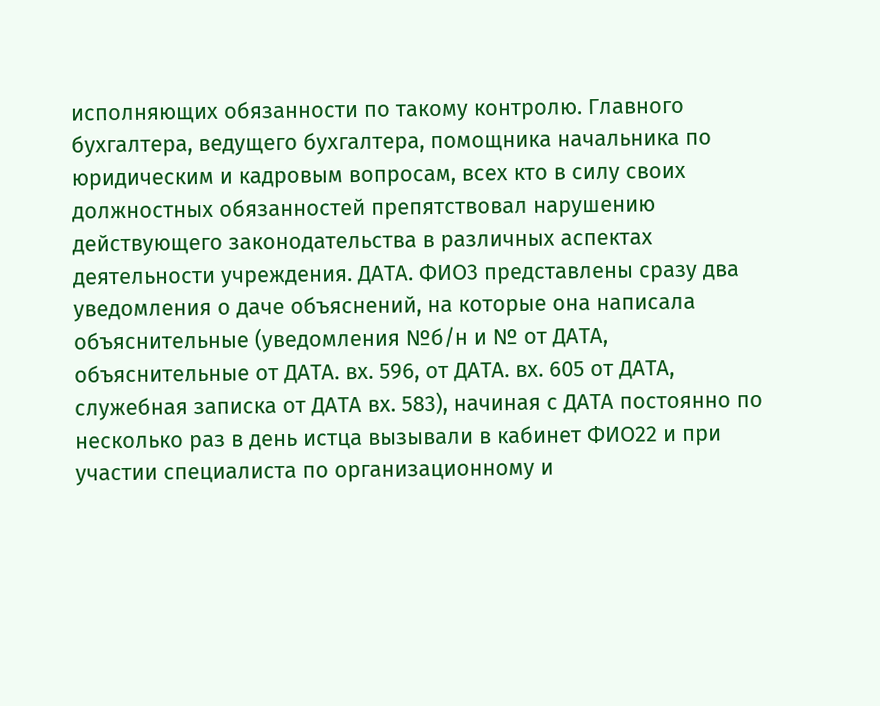исполняющих обязанности по такому контролю. Главного бухгалтера, ведущего бухгалтера, помощника начальника по юридическим и кадровым вопросам, всех кто в силу своих должностных обязанностей препятствовал нарушению действующего законодательства в различных аспектах деятельности учреждения. ДАТА. ФИО3 представлены сразу два уведомления о даче объяснений, на которые она написала объяснительные (уведомления №б/н и № от ДАТА, объяснительные от ДАТА. вх. 596, от ДАТА. вх. 605 от ДАТА, служебная записка от ДАТА вх. 583), начиная с ДАТА постоянно по несколько раз в день истца вызывали в кабинет ФИО22 и при участии специалиста по организационному и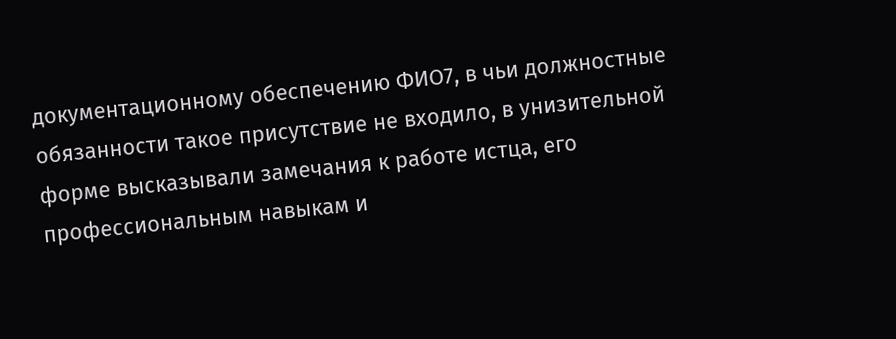документационному обеспечению ФИО7, в чьи должностные обязанности такое присутствие не входило, в унизительной форме высказывали замечания к работе истца, его профессиональным навыкам и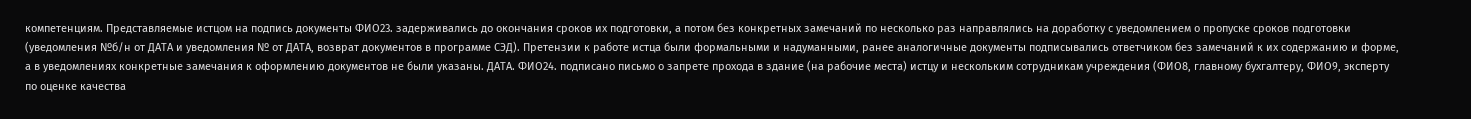компетенциям. Представляемые истцом на подпись документы ФИО23. задерживались до окончания сроков их подготовки, а потом без конкретных замечаний по несколько раз направлялись на доработку с уведомлением о пропуске сроков подготовки (уведомления №б/н от ДАТА и уведомления № от ДАТА, возврат документов в программе СЭД). Претензии к работе истца были формальными и надуманными, ранее аналогичные документы подписывались ответчиком без замечаний к их содержанию и форме, а в уведомлениях конкретные замечания к оформлению документов не были указаны. ДАТА. ФИО24. подписано письмо о запрете прохода в здание (на рабочие места) истцу и нескольким сотрудникам учреждения (ФИО8, главному бухгалтеру, ФИО9, эксперту по оценке качества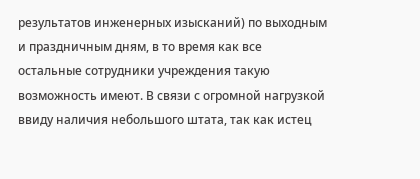результатов инженерных изысканий) по выходным и праздничным дням, в то время как все остальные сотрудники учреждения такую возможность имеют. В связи с огромной нагрузкой ввиду наличия небольшого штата, так как истец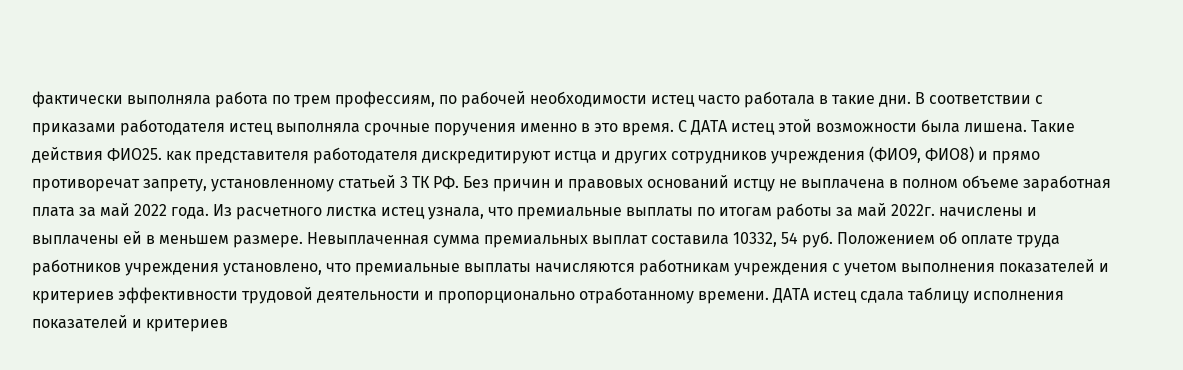фактически выполняла работа по трем профессиям, по рабочей необходимости истец часто работала в такие дни. В соответствии с приказами работодателя истец выполняла срочные поручения именно в это время. С ДАТА истец этой возможности была лишена. Такие действия ФИО25. как представителя работодателя дискредитируют истца и других сотрудников учреждения (ФИО9, ФИО8) и прямо противоречат запрету, установленному статьей 3 ТК РФ. Без причин и правовых оснований истцу не выплачена в полном объеме заработная плата за май 2022 года. Из расчетного листка истец узнала, что премиальные выплаты по итогам работы за май 2022г. начислены и выплачены ей в меньшем размере. Невыплаченная сумма премиальных выплат составила 10332, 54 руб. Положением об оплате труда работников учреждения установлено, что премиальные выплаты начисляются работникам учреждения с учетом выполнения показателей и критериев эффективности трудовой деятельности и пропорционально отработанному времени. ДАТА истец сдала таблицу исполнения показателей и критериев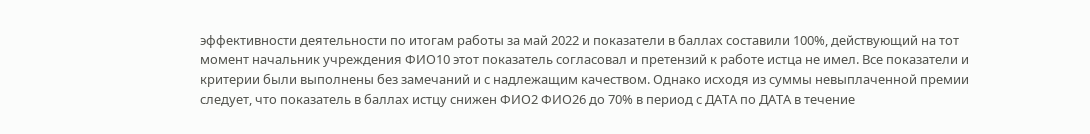эффективности деятельности по итогам работы за май 2022 и показатели в баллах составили 100%, действующий на тот момент начальник учреждения ФИО10 этот показатель согласовал и претензий к работе истца не имел. Все показатели и критерии были выполнены без замечаний и с надлежащим качеством. Однако исходя из суммы невыплаченной премии следует, что показатель в баллах истцу снижен ФИО2 ФИО26 до 70% в период с ДАТА по ДАТА в течение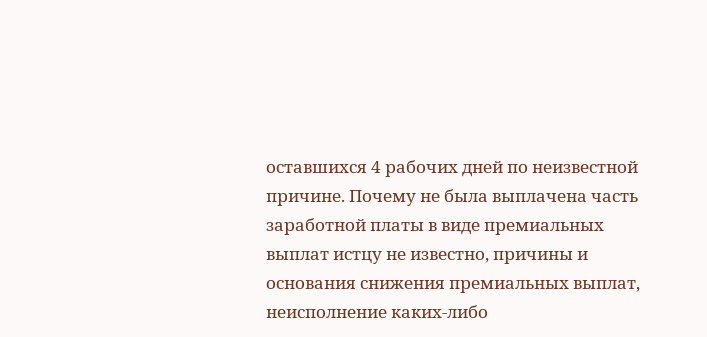оставшихся 4 рабочих дней по неизвестной причине. Почему не была выплачена часть заработной платы в виде премиальных выплат истцу не известно, причины и основания снижения премиальных выплат, неисполнение каких-либо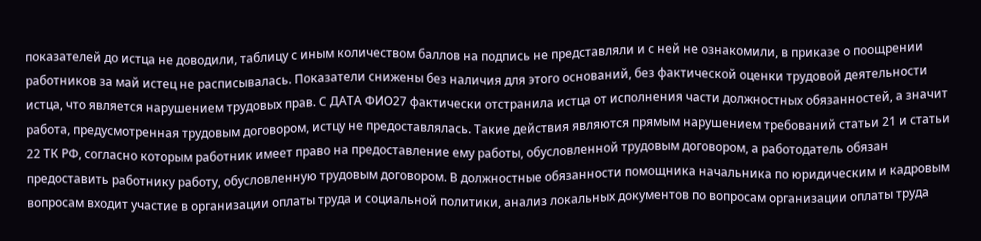показателей до истца не доводили, таблицу с иным количеством баллов на подпись не представляли и с ней не ознакомили, в приказе о поощрении работников за май истец не расписывалась. Показатели снижены без наличия для этого оснований, без фактической оценки трудовой деятельности истца, что является нарушением трудовых прав. С ДАТА ФИО27 фактически отстранила истца от исполнения части должностных обязанностей, а значит работа, предусмотренная трудовым договором, истцу не предоставлялась. Такие действия являются прямым нарушением требований статьи 21 и статьи 22 ТК РФ, согласно которым работник имеет право на предоставление ему работы, обусловленной трудовым договором, а работодатель обязан предоставить работнику работу, обусловленную трудовым договором. В должностные обязанности помощника начальника по юридическим и кадровым вопросам входит участие в организации оплаты труда и социальной политики, анализ локальных документов по вопросам организации оплаты труда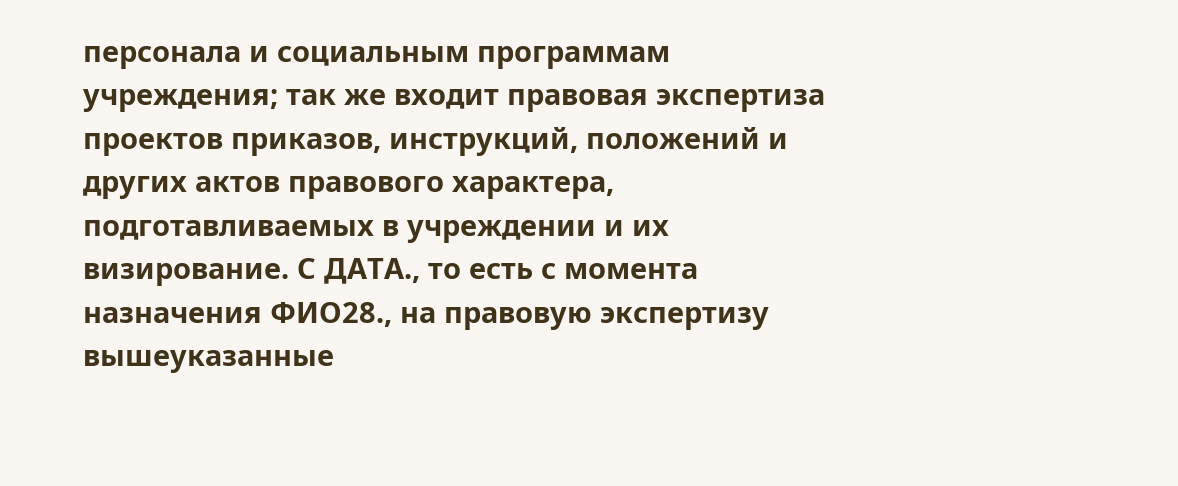персонала и социальным программам учреждения; так же входит правовая экспертиза проектов приказов, инструкций, положений и других актов правового характера, подготавливаемых в учреждении и их визирование. С ДАТА., то есть с момента назначения ФИО28., на правовую экспертизу вышеуказанные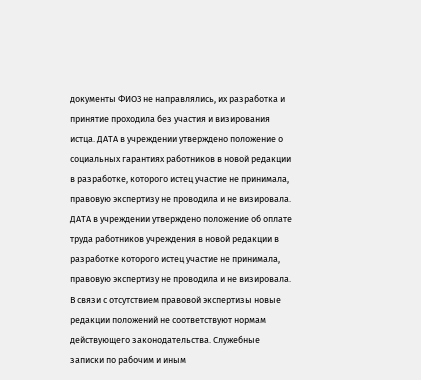документы ФИО3 не направлялись, их разработка и принятие проходила без участия и визирования истца. ДАТА в учреждении утверждено положение о социальных гарантиях работников в новой редакции в разработке, которого истец участие не принимала, правовую экспертизу не проводила и не визировала. ДАТА в учреждении утверждено положение об оплате труда работников учреждения в новой редакции в разработке которого истец участие не принимала, правовую экспертизу не проводила и не визировала. В связи с отсутствием правовой экспертизы новые редакции положений не соответствуют нормам действующего законодательства. Служебные записки по рабочим и иным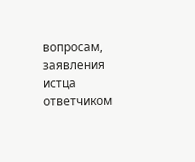вопросам, заявления истца ответчиком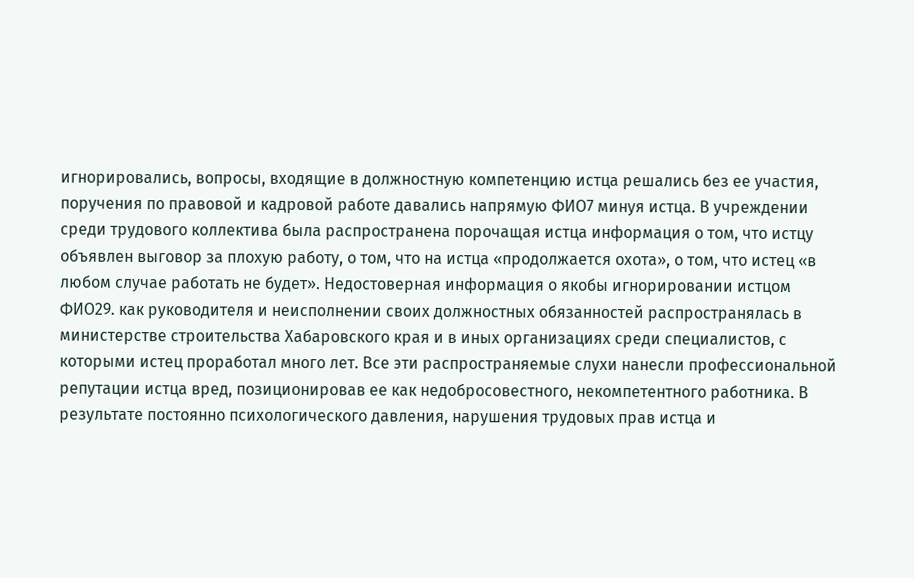игнорировались, вопросы, входящие в должностную компетенцию истца решались без ее участия, поручения по правовой и кадровой работе давались напрямую ФИО7 минуя истца. В учреждении среди трудового коллектива была распространена порочащая истца информация о том, что истцу объявлен выговор за плохую работу, о том, что на истца «продолжается охота», о том, что истец «в любом случае работать не будет». Недостоверная информация о якобы игнорировании истцом ФИО29. как руководителя и неисполнении своих должностных обязанностей распространялась в министерстве строительства Хабаровского края и в иных организациях среди специалистов, с которыми истец проработал много лет. Все эти распространяемые слухи нанесли профессиональной репутации истца вред, позиционировав ее как недобросовестного, некомпетентного работника. В результате постоянно психологического давления, нарушения трудовых прав истца и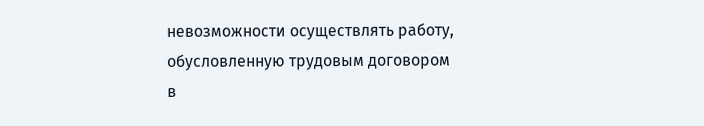невозможности осуществлять работу, обусловленную трудовым договором в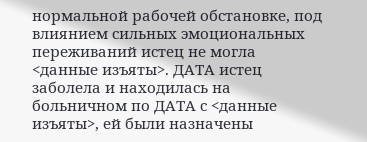нормальной рабочей обстановке, под влиянием сильных эмоциональных переживаний истец не могла <данные изъяты>. ДАТА истец заболела и находилась на больничном по ДАТА с <данные изъяты>, ей были назначены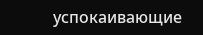успокаивающие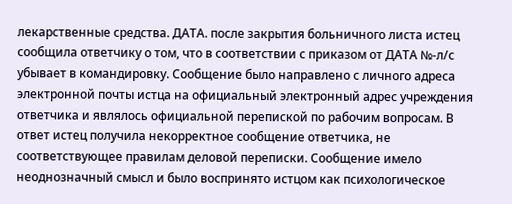лекарственные средства. ДАТА. после закрытия больничного листа истец сообщила ответчику о том, что в соответствии с приказом от ДАТА №-л/с убывает в командировку. Сообщение было направлено с личного адреса электронной почты истца на официальный электронный адрес учреждения ответчика и являлось официальной перепиской по рабочим вопросам. В ответ истец получила некорректное сообщение ответчика, не соответствующее правилам деловой переписки. Сообщение имело неоднозначный смысл и было воспринято истцом как психологическое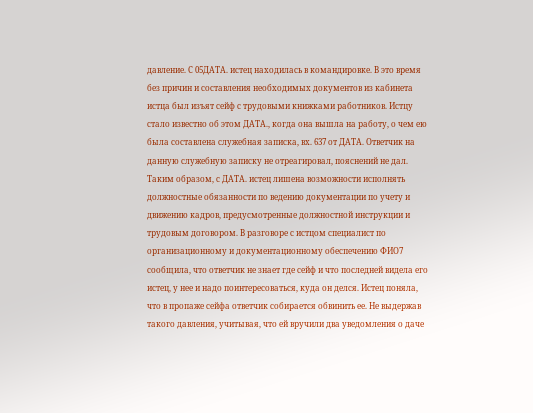давление. С 05ДАТА. истец находилась в командировке. В это время без причин и составления необходимых документов из кабинета истца был изъят сейф с трудовыми книжками работников. Истцу стало известно об этом ДАТА., когда она вышла на работу, о чем ею была составлена служебная записка, вх. 637 от ДАТА. Ответчик на данную служебную записку не отреагировал, пояснений не дал. Таким образом, с ДАТА. истец лишена возможности исполнять должностные обязанности по ведению документации по учету и движению кадров, предусмотренные должностной инструкции и трудовым договором. В разговоре с истцом специалист по организационному и документационному обеспечению ФИО7 сообщила, что ответчик не знает где сейф и что последней видела его истец, у нее и надо поинтересоваться, куда он делся. Истец поняла, что в пропаже сейфа ответчик собирается обвинить ее. Не выдержав такого давления, учитывая, что ей вручили два уведомления о даче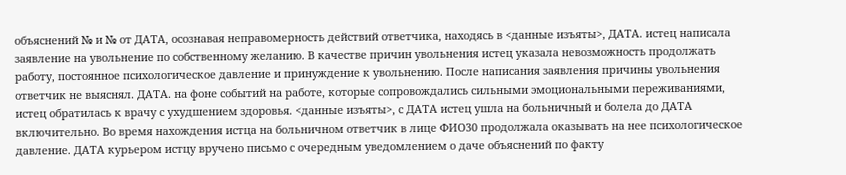объяснений № и № от ДАТА, осознавая неправомерность действий ответчика, находясь в <данные изъяты>, ДАТА. истец написала заявление на увольнение по собственному желанию. В качестве причин увольнения истец указала невозможность продолжать работу, постоянное психологическое давление и принуждение к увольнению. После написания заявления причины увольнения ответчик не выяснял. ДАТА. на фоне событий на работе, которые сопровождались сильными эмоциональными переживаниями, истец обратилась к врачу с ухудшением здоровья. <данные изъяты>, с ДАТА истец ушла на больничный и болела до ДАТА включительно. Во время нахождения истца на больничном ответчик в лице ФИО30 продолжала оказывать на нее психологическое давление. ДАТА курьером истцу вручено письмо с очередным уведомлением о даче объяснений по факту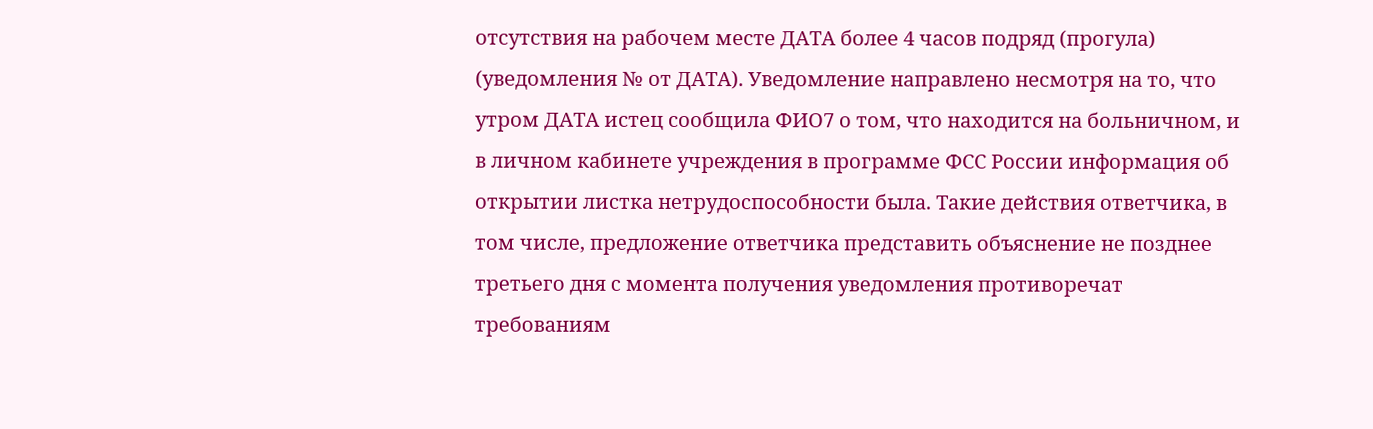отсутствия на рабочем месте ДАТА более 4 часов подряд (прогула) (уведомления № от ДАТА). Уведомление направлено несмотря на то, что утром ДАТА истец сообщила ФИО7 о том, что находится на больничном, и в личном кабинете учреждения в программе ФСС России информация об открытии листка нетрудоспособности была. Такие действия ответчика, в том числе, предложение ответчика представить объяснение не позднее третьего дня с момента получения уведомления противоречат требованиям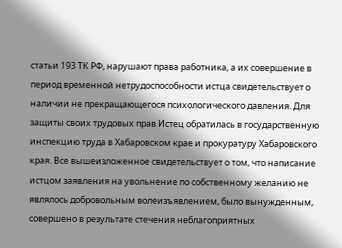статьи 193 ТК РФ, нарушают права работника, а их совершение в период временной нетрудоспособности истца свидетельствует о наличии не прекращающегося психологического давления. Для защиты своих трудовых прав Истец обратилась в государственную инспекцию труда в Хабаровском крае и прокуратуру Хабаровского края. Все вышеизложенное свидетельствует о том, что написание истцом заявления на увольнение по собственному желанию не являлось добровольным волеизъявлением, было вынужденным, совершено в результате стечения неблагоприятных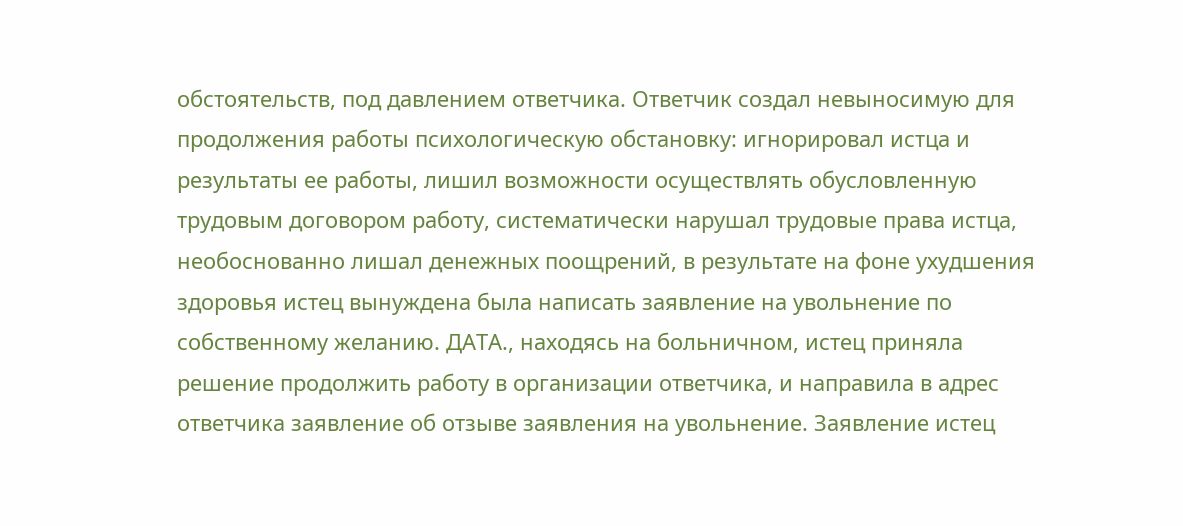обстоятельств, под давлением ответчика. Ответчик создал невыносимую для продолжения работы психологическую обстановку: игнорировал истца и результаты ее работы, лишил возможности осуществлять обусловленную трудовым договором работу, систематически нарушал трудовые права истца, необоснованно лишал денежных поощрений, в результате на фоне ухудшения здоровья истец вынуждена была написать заявление на увольнение по собственному желанию. ДАТА., находясь на больничном, истец приняла решение продолжить работу в организации ответчика, и направила в адрес ответчика заявление об отзыве заявления на увольнение. Заявление истец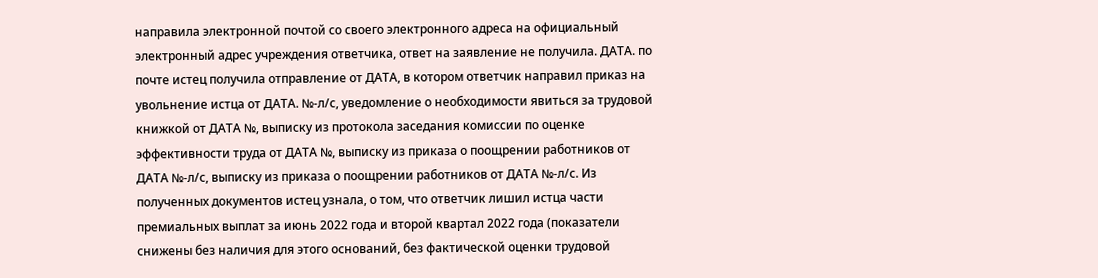направила электронной почтой со своего электронного адреса на официальный электронный адрес учреждения ответчика, ответ на заявление не получила. ДАТА. по почте истец получила отправление от ДАТА, в котором ответчик направил приказ на увольнение истца от ДАТА. №-л/с, уведомление о необходимости явиться за трудовой книжкой от ДАТА №, выписку из протокола заседания комиссии по оценке эффективности труда от ДАТА №, выписку из приказа о поощрении работников от ДАТА №-л/с, выписку из приказа о поощрении работников от ДАТА №-л/с. Из полученных документов истец узнала, о том, что ответчик лишил истца части премиальных выплат за июнь 2022 года и второй квартал 2022 года (показатели снижены без наличия для этого оснований, без фактической оценки трудовой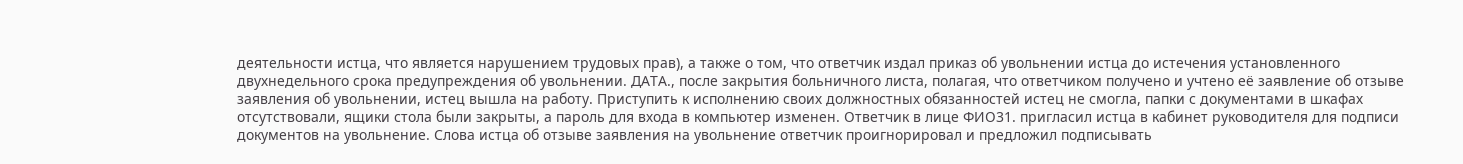деятельности истца, что является нарушением трудовых прав), а также о том, что ответчик издал приказ об увольнении истца до истечения установленного двухнедельного срока предупреждения об увольнении. ДАТА., после закрытия больничного листа, полагая, что ответчиком получено и учтено её заявление об отзыве заявления об увольнении, истец вышла на работу. Приступить к исполнению своих должностных обязанностей истец не смогла, папки с документами в шкафах отсутствовали, ящики стола были закрыты, а пароль для входа в компьютер изменен. Ответчик в лице ФИО31. пригласил истца в кабинет руководителя для подписи документов на увольнение. Слова истца об отзыве заявления на увольнение ответчик проигнорировал и предложил подписывать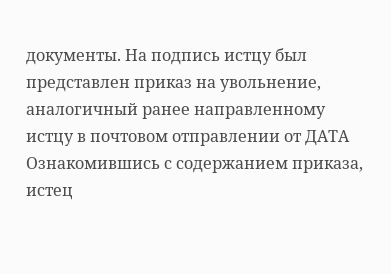документы. На подпись истцу был представлен приказ на увольнение, аналогичный ранее направленному истцу в почтовом отправлении от ДАТА Ознакомившись с содержанием приказа, истец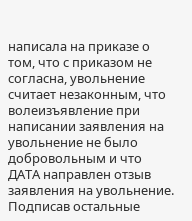написала на приказе о том, что с приказом не согласна, увольнение считает незаконным, что волеизъявление при написании заявления на увольнение не было добровольным и что ДАТА направлен отзыв заявления на увольнение. Подписав остальные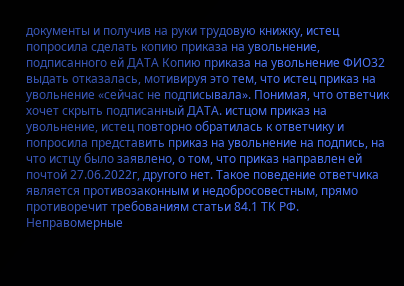документы и получив на руки трудовую книжку, истец попросила сделать копию приказа на увольнение, подписанного ей ДАТА Копию приказа на увольнение ФИО32 выдать отказалась, мотивируя это тем, что истец приказ на увольнение «сейчас не подписывала». Понимая, что ответчик хочет скрыть подписанный ДАТА. истцом приказ на увольнение, истец повторно обратилась к ответчику и попросила представить приказ на увольнение на подпись, на что истцу было заявлено, о том, что приказ направлен ей почтой 27.06.2022г, другого нет. Такое поведение ответчика является противозаконным и недобросовестным, прямо противоречит требованиям статьи 84.1 ТК РФ. Неправомерные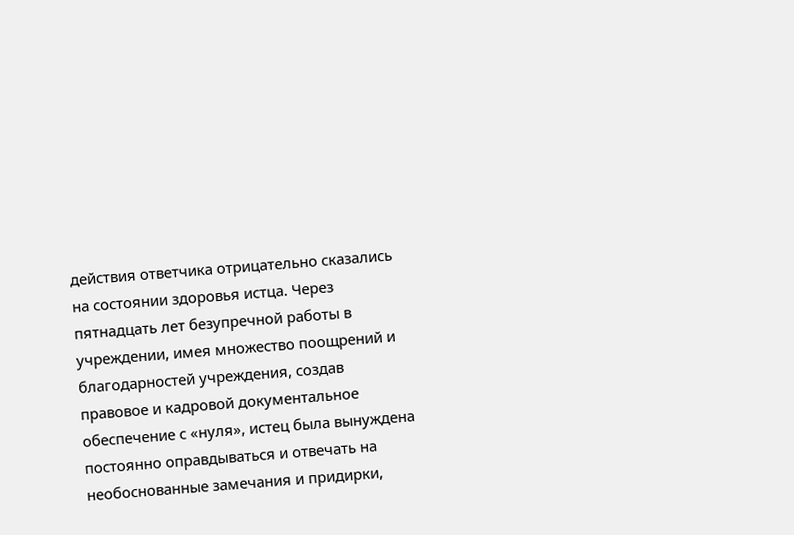действия ответчика отрицательно сказались на состоянии здоровья истца. Через пятнадцать лет безупречной работы в учреждении, имея множество поощрений и благодарностей учреждения, создав правовое и кадровой документальное обеспечение с «нуля», истец была вынуждена постоянно оправдываться и отвечать на необоснованные замечания и придирки,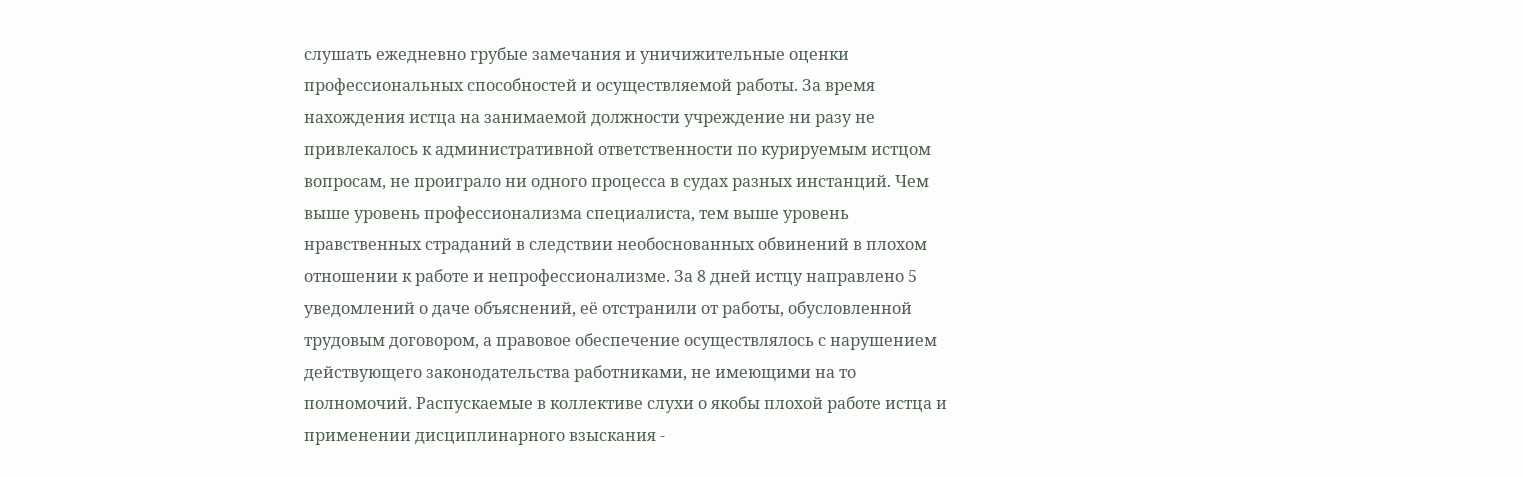слушать ежедневно грубые замечания и уничижительные оценки профессиональных способностей и осуществляемой работы. За время нахождения истца на занимаемой должности учреждение ни разу не привлекалось к административной ответственности по курируемым истцом вопросам, не проиграло ни одного процесса в судах разных инстанций. Чем выше уровень профессионализма специалиста, тем выше уровень нравственных страданий в следствии необоснованных обвинений в плохом отношении к работе и непрофессионализме. За 8 дней истцу направлено 5 уведомлений о даче объяснений, её отстранили от работы, обусловленной трудовым договором, а правовое обеспечение осуществлялось с нарушением действующего законодательства работниками, не имеющими на то полномочий. Распускаемые в коллективе слухи о якобы плохой работе истца и применении дисциплинарного взыскания -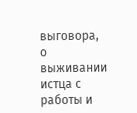выговора, о выживании истца с работы и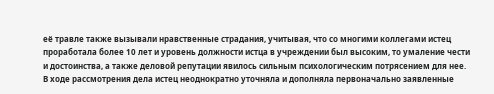её травле также вызывали нравственные страдания, учитывая, что со многими коллегами истец проработала более 10 лет и уровень должности истца в учреждении был высоким, то умаление чести и достоинства, а также деловой репутации явилось сильным психологическим потрясением для нее.
В ходе рассмотрения дела истец неоднократно уточняла и дополняла первоначально заявленные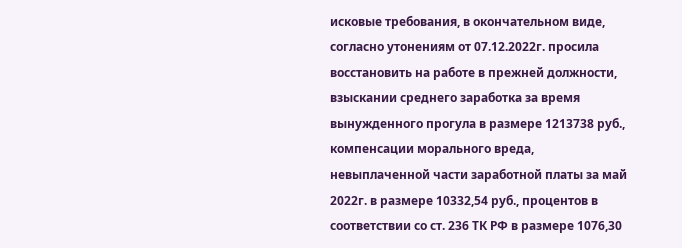исковые требования, в окончательном виде, согласно утонениям от 07.12.2022г. просила восстановить на работе в прежней должности, взыскании среднего заработка за время вынужденного прогула в размере 1213738 руб., компенсации морального вреда, невыплаченной части заработной платы за май 2022г. в размере 10332,54 руб., процентов в соответствии со ст. 236 ТК РФ в размере 1076,30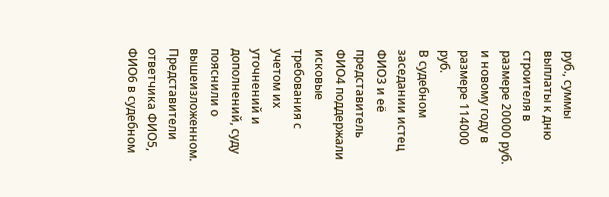руб., суммы выплаты к дню строителя в размере 20000 руб. и новому году в размере 114000 руб.
В судебном заседании истец ФИО3 и её представитель ФИО4 поддержали исковые требования с учетом их уточнений и дополнений, суду пояснили о вышеизложенном.
Представители ответчика ФИО5, ФИО6 в судебном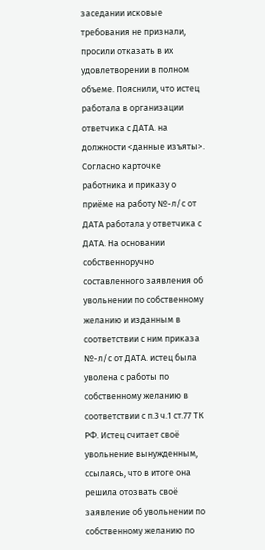заседании исковые требования не признали, просили отказать в их удовлетворении в полном объеме. Пояснили, что истец работала в организации ответчика с ДАТА. на должности <данные изъяты>. Согласно карточке работника и приказу о приёме на работу №-л/с от ДАТА работала у ответчика с ДАТА. На основании собственноручно составленного заявления об увольнении по собственному желанию и изданным в соответствии с ним приказа №-л/с от ДАТА. истец была уволена с работы по собственному желанию в соответствии с п.3 ч.1 ст.77 ТК РФ. Истец считает своё увольнение вынужденным, ссылаясь, что в итоге она решила отозвать своё заявление об увольнении по собственному желанию по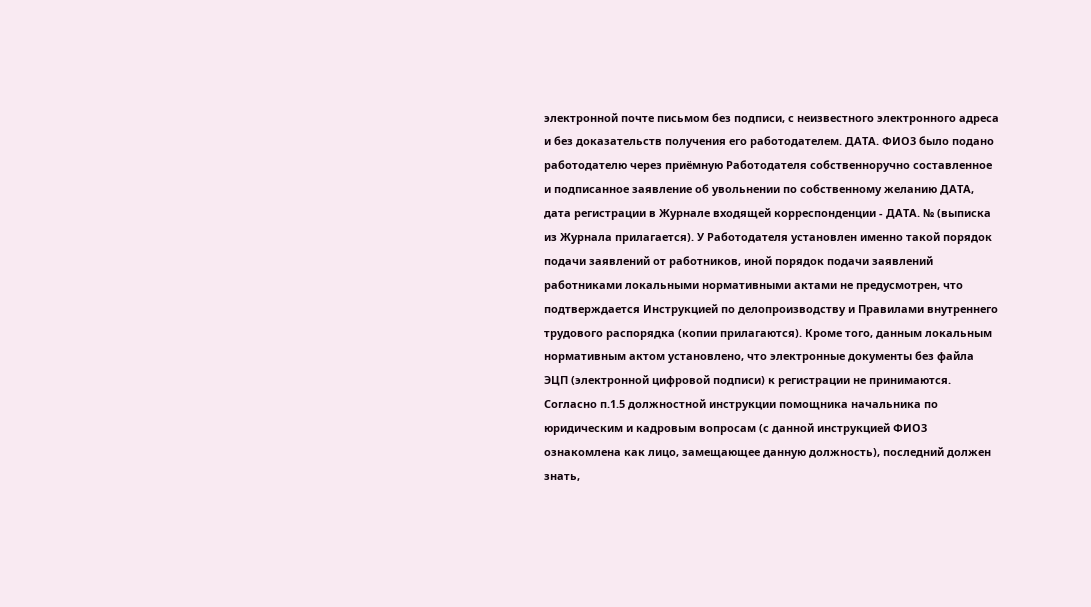электронной почте письмом без подписи, с неизвестного электронного адреса и без доказательств получения его работодателем. ДАТА. ФИО3 было подано работодателю через приёмную Работодателя собственноручно составленное и подписанное заявление об увольнении по собственному желанию ДАТА, дата регистрации в Журнале входящей корреспонденции - ДАТА. № (выписка из Журнала прилагается). У Работодателя установлен именно такой порядок подачи заявлений от работников, иной порядок подачи заявлений работниками локальными нормативными актами не предусмотрен, что подтверждается Инструкцией по делопроизводству и Правилами внутреннего трудового распорядка (копии прилагаются). Кроме того, данным локальным нормативным актом установлено, что электронные документы без файла ЭЦП (электронной цифровой подписи) к регистрации не принимаются. Согласно п.1.5 должностной инструкции помощника начальника по юридическим и кадровым вопросам (с данной инструкцией ФИО3 ознакомлена как лицо, замещающее данную должность), последний должен знать,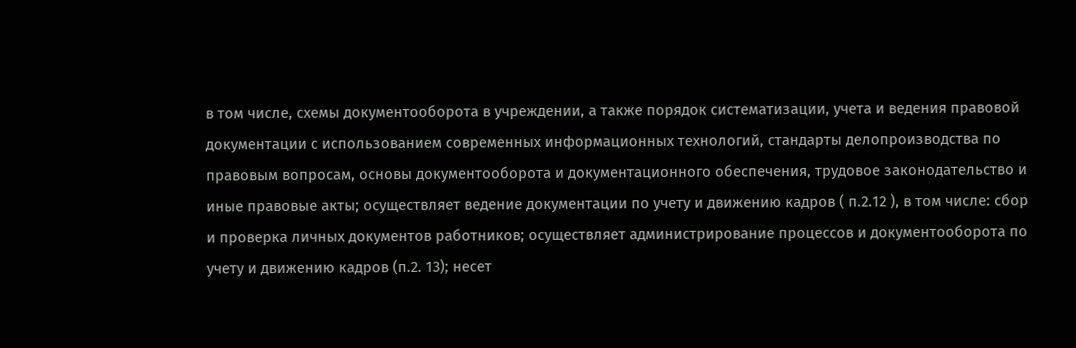в том числе, схемы документооборота в учреждении, а также порядок систематизации, учета и ведения правовой документации с использованием современных информационных технологий, стандарты делопроизводства по правовым вопросам, основы документооборота и документационного обеспечения, трудовое законодательство и иные правовые акты; осуществляет ведение документации по учету и движению кадров ( п.2.12 ), в том числе: сбор и проверка личных документов работников; осуществляет администрирование процессов и документооборота по учету и движению кадров (п.2. 13); несет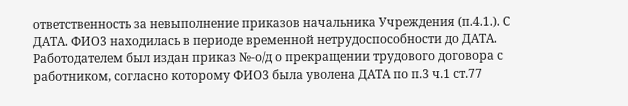ответственность за невыполнение приказов начальника Учреждения (п.4.1.). С ДАТА. ФИО3 находилась в периоде временной нетрудоспособности до ДАТА. Работодателем был издан приказ №-о/д о прекращении трудового договора с работником, согласно которому ФИО3 была уволена ДАТА по п.3 ч.1 ст.77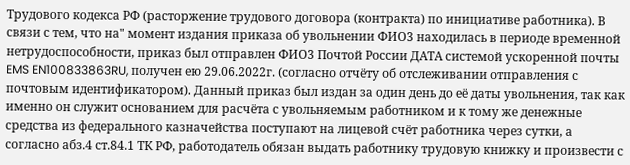Трудового кодекса РФ (расторжение трудового договора (контракта) по инициативе работника). В связи с тем, что на" момент издания приказа об увольнении ФИО3 находилась в периоде временной нетрудоспособности, приказ был отправлен ФИО3 Почтой России ДАТА системой ускоренной почты EMS EN100833863RU, получен ею 29.06.2022г. (согласно отчёту об отслеживании отправления с почтовым идентификатором). Данный приказ был издан за один день до её даты увольнения, так как именно он служит основанием для расчёта с увольняемым работником и к тому же денежные средства из федерального казначейства поступают на лицевой счёт работника через сутки, а согласно абз.4 ст.84.1 ТК РФ, работодатель обязан выдать работнику трудовую книжку и произвести с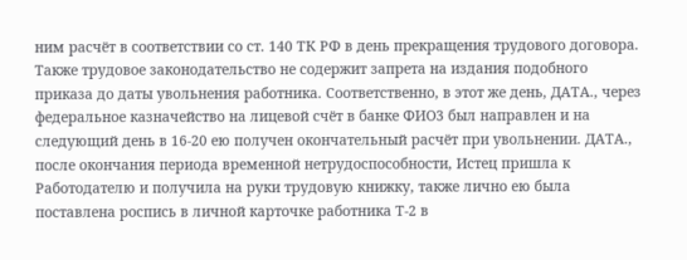ним расчёт в соответствии со ст. 140 ТК РФ в день прекращения трудового договора. Также трудовое законодательство не содержит запрета на издания подобного приказа до даты увольнения работника. Соответственно, в этот же день, ДАТА., через федеральное казначейство на лицевой счёт в банке ФИО3 был направлен и на следующий день в 16-20 ею получен окончательный расчёт при увольнении. ДАТА., после окончания периода временной нетрудоспособности, Истец пришла к Работодателю и получила на руки трудовую книжку, также лично ею была поставлена роспись в личной карточке работника Т-2 в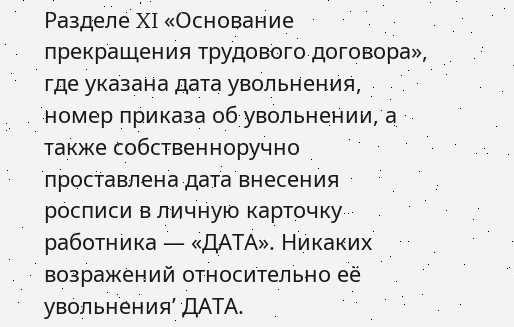Разделе XI «Основание прекращения трудового договора», где указана дата увольнения, номер приказа об увольнении, а также собственноручно проставлена дата внесения росписи в личную карточку работника — «ДАТА». Никаких возражений относительно её увольнения’ ДАТА.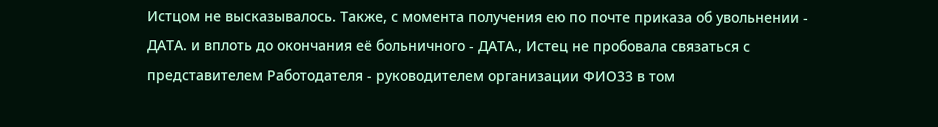Истцом не высказывалось. Также, с момента получения ею по почте приказа об увольнении - ДАТА. и вплоть до окончания её больничного - ДАТА., Истец не пробовала связаться с представителем Работодателя - руководителем организации ФИО33 в том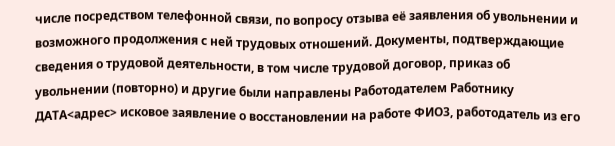числе посредством телефонной связи, по вопросу отзыва её заявления об увольнении и возможного продолжения с ней трудовых отношений. Документы, подтверждающие сведения о трудовой деятельности, в том числе трудовой договор, приказ об увольнении (повторно) и другие были направлены Работодателем Работнику ДАТА<адрес> исковое заявление о восстановлении на работе ФИО3, работодатель из его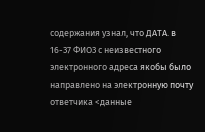содержания узнал, что ДАТА. в 16-37 ФИО3 с неизвестного электронного адреса якобы было направлено на электронную почту ответчика <данные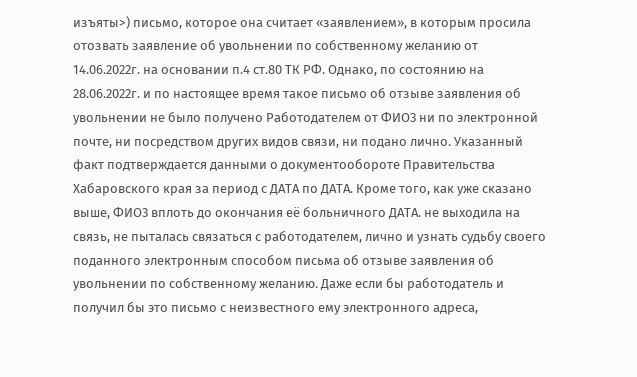изъяты>) письмо, которое она считает «заявлением», в которым просила отозвать заявление об увольнении по собственному желанию от 14.06.2022г. на основании п.4 ст.80 ТК РФ. Однако, по состоянию на 28.06.2022г. и по настоящее время такое письмо об отзыве заявления об увольнении не было получено Работодателем от ФИО3 ни по электронной почте, ни посредством других видов связи, ни подано лично. Указанный факт подтверждается данными о документообороте Правительства Хабаровского края за период с ДАТА по ДАТА. Кроме того, как уже сказано выше, ФИО3 вплоть до окончания её больничного ДАТА. не выходила на связь, не пыталась связаться с работодателем, лично и узнать судьбу своего поданного электронным способом письма об отзыве заявления об увольнении по собственному желанию. Даже если бы работодатель и получил бы это письмо с неизвестного ему электронного адреса,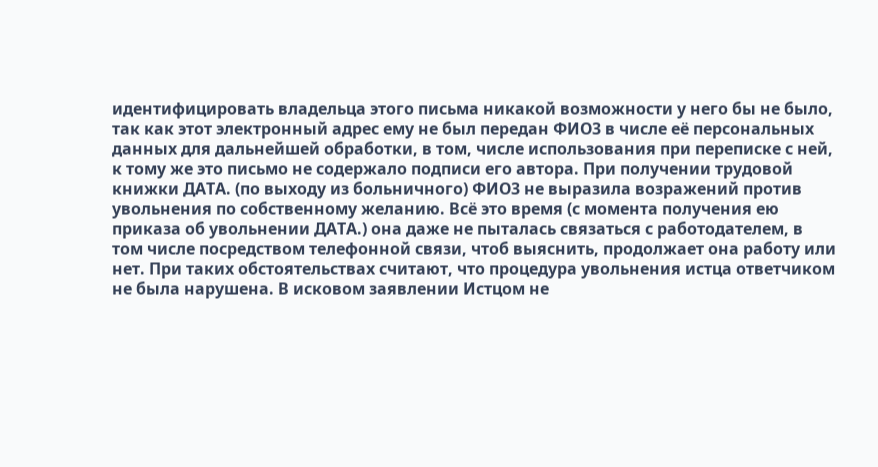идентифицировать владельца этого письма никакой возможности у него бы не было, так как этот электронный адрес ему не был передан ФИО3 в числе её персональных данных для дальнейшей обработки, в том, числе использования при переписке с ней, к тому же это письмо не содержало подписи его автора. При получении трудовой книжки ДАТА. (по выходу из больничного) ФИО3 не выразила возражений против увольнения по собственному желанию. Всё это время (с момента получения ею приказа об увольнении ДАТА.) она даже не пыталась связаться с работодателем, в том числе посредством телефонной связи, чтоб выяснить, продолжает она работу или нет. При таких обстоятельствах считают, что процедура увольнения истца ответчиком не была нарушена. В исковом заявлении Истцом не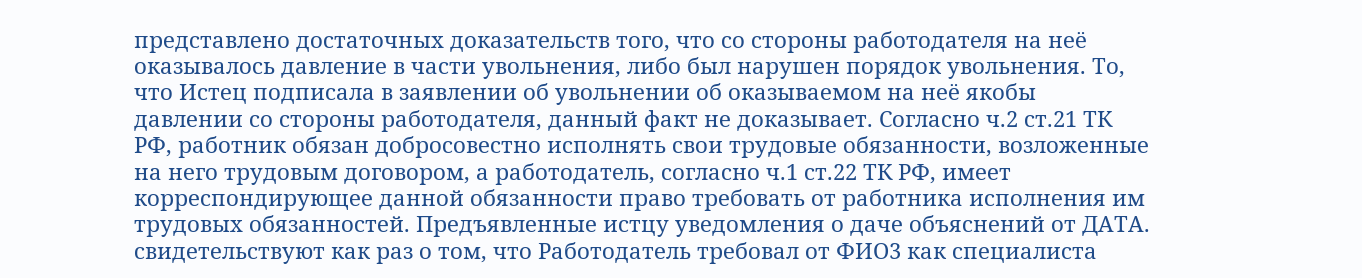представлено достаточных доказательств того, что со стороны работодателя на неё оказывалось давление в части увольнения, либо был нарушен порядок увольнения. То, что Истец подписала в заявлении об увольнении об оказываемом на неё якобы давлении со стороны работодателя, данный факт не доказывает. Согласно ч.2 ст.21 ТК РФ, работник обязан добросовестно исполнять свои трудовые обязанности, возложенные на него трудовым договором, а работодатель, согласно ч.1 ст.22 ТК РФ, имеет корреспондирующее данной обязанности право требовать от работника исполнения им трудовых обязанностей. Предъявленные истцу уведомления о даче объяснений от ДАТА. свидетельствуют как раз о том, что Работодатель требовал от ФИО3 как специалиста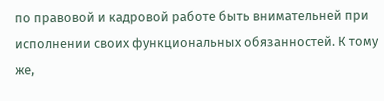по правовой и кадровой работе быть внимательней при исполнении своих функциональных обязанностей. К тому же,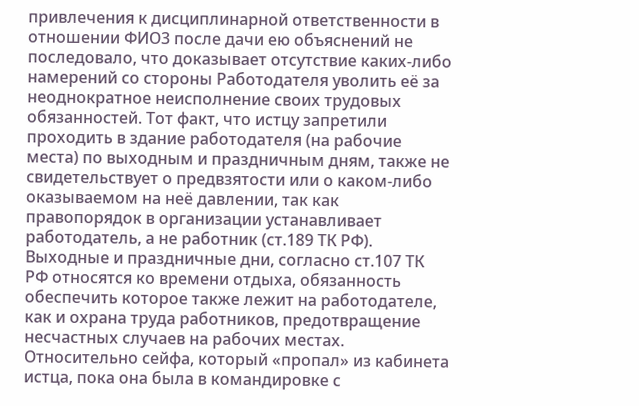привлечения к дисциплинарной ответственности в отношении ФИО3 после дачи ею объяснений не последовало, что доказывает отсутствие каких-либо намерений со стороны Работодателя уволить её за неоднократное неисполнение своих трудовых обязанностей. Тот факт, что истцу запретили проходить в здание работодателя (на рабочие места) по выходным и праздничным дням, также не свидетельствует о предвзятости или о каком-либо оказываемом на неё давлении, так как правопорядок в организации устанавливает работодатель, а не работник (ст.189 ТК РФ). Выходные и праздничные дни, согласно ст.107 ТК РФ относятся ко времени отдыха, обязанность обеспечить которое также лежит на работодателе, как и охрана труда работников, предотвращение несчастных случаев на рабочих местах. Относительно сейфа, который «пропал» из кабинета истца, пока она была в командировке с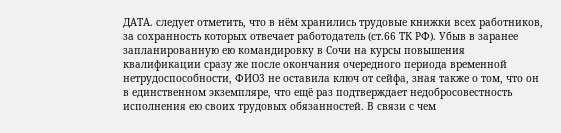ДАТА. следует отметить, что в нём хранились трудовые книжки всех работников, за сохранность которых отвечает работодатель (ст.66 ТК РФ). Убыв в заранее запланированную ею командировку в Сочи на курсы повышения квалификации сразу же после окончания очередного периода временной нетрудоспособности, ФИО3 не оставила ключ от сейфа, зная также о том, что он в единственном экземпляре, что ещё раз подтверждает недобросовестность исполнения ею своих трудовых обязанностей. В связи с чем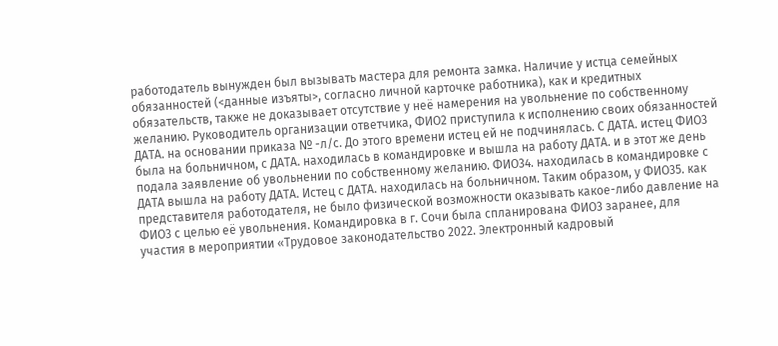работодатель вынужден был вызывать мастера для ремонта замка. Наличие у истца семейных обязанностей (<данные изъяты>, согласно личной карточке работника), как и кредитных обязательств, также не доказывает отсутствие у неё намерения на увольнение по собственному желанию. Руководитель организации ответчика, ФИО2 приступила к исполнению своих обязанностей ДАТА. на основании приказа № -л/с. До этого времени истец ей не подчинялась. С ДАТА. истец ФИО3 была на больничном, с ДАТА. находилась в командировке и вышла на работу ДАТА. и в этот же день подала заявление об увольнении по собственному желанию. ФИО34. находилась в командировке с ДАТА вышла на работу ДАТА. Истец с ДАТА. находилась на больничном. Таким образом, у ФИО35. как представителя работодателя, не было физической возможности оказывать какое-либо давление на ФИО3 с целью её увольнения. Командировка в г. Сочи была спланирована ФИО3 заранее, для участия в мероприятии «Трудовое законодательство 2022. Электронный кадровый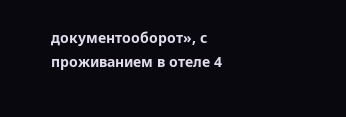документооборот», с проживанием в отеле 4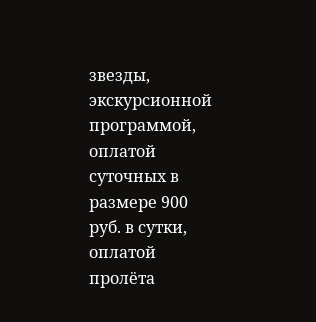звезды, экскурсионной программой, оплатой суточных в размере 900 руб. в сутки, оплатой пролёта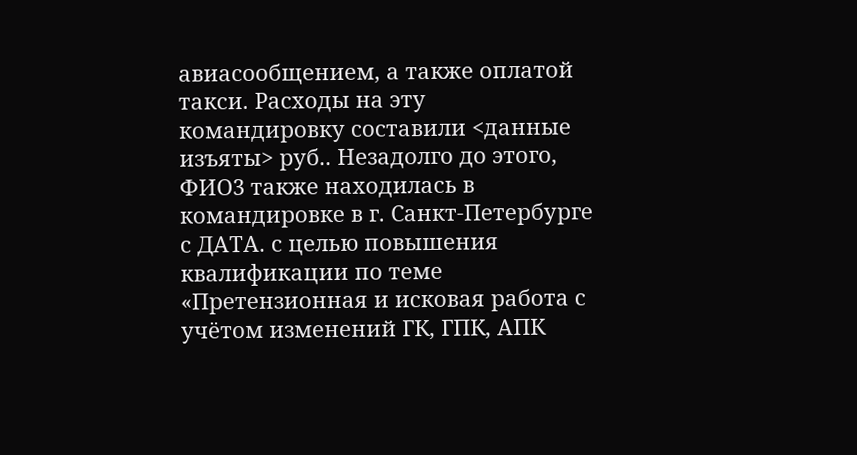авиасообщением, а также оплатой такси. Расходы на эту командировку составили <данные изъяты> руб.. Незадолго до этого, ФИО3 также находилась в командировке в г. Санкт-Петербурге с ДАТА. с целью повышения квалификации по теме «Претензионная и исковая работа с учётом изменений ГК, ГПК, АПК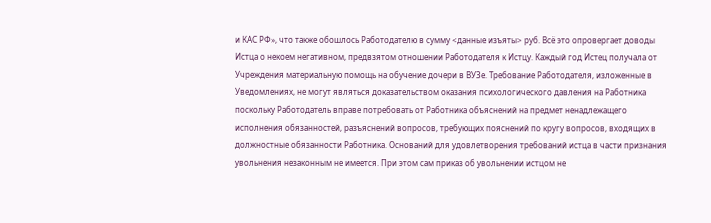и КАС РФ», что также обошлось Работодателю в сумму <данные изъяты> руб. Всё это опровергает доводы Истца о некоем негативном, предвзятом отношении Работодателя к Истцу. Каждый год Истец получала от Учреждения материальную помощь на обучение дочери в ВУЗе. Требование Работодателя, изложенные в Уведомлениях, не могут являться доказательством оказания психологического давления на Работника поскольку Работодатель вправе потребовать от Работника объяснений на предмет ненадлежащего исполнения обязанностей, разъяснений вопросов, требующих пояснений по кругу вопросов, входящих в должностные обязанности Работника. Оснований для удовлетворения требований истца в части признания увольнения незаконным не имеется. При этом сам приказ об увольнении истцом не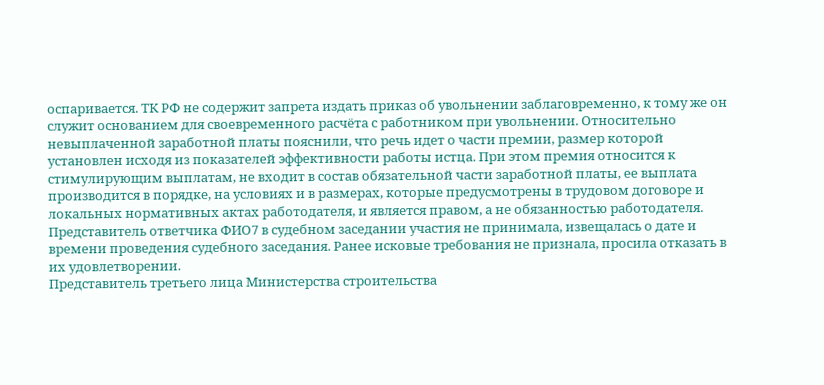оспаривается. ТК РФ не содержит запрета издать приказ об увольнении заблаговременно, к тому же он служит основанием для своевременного расчёта с работником при увольнении. Относительно невыплаченной заработной платы пояснили, что речь идет о части премии, размер которой установлен исходя из показателей эффективности работы истца. При этом премия относится к стимулирующим выплатам, не входит в состав обязательной части заработной платы, ее выплата производится в порядке, на условиях и в размерах, которые предусмотрены в трудовом договоре и локальных нормативных актах работодателя, и является правом, а не обязанностью работодателя.
Представитель ответчика ФИО7 в судебном заседании участия не принимала, извещалась о дате и времени проведения судебного заседания. Ранее исковые требования не признала, просила отказать в их удовлетворении.
Представитель третьего лица Министерства строительства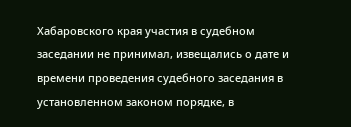Хабаровского края участия в судебном заседании не принимал, извещались о дате и времени проведения судебного заседания в установленном законом порядке, в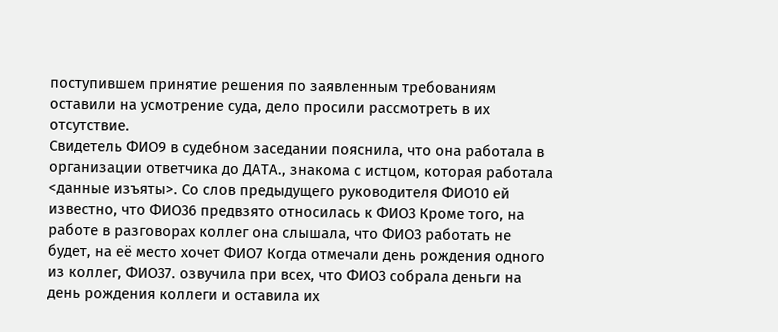поступившем принятие решения по заявленным требованиям оставили на усмотрение суда, дело просили рассмотреть в их отсутствие.
Свидетель ФИО9 в судебном заседании пояснила, что она работала в организации ответчика до ДАТА., знакома с истцом, которая работала <данные изъяты>. Со слов предыдущего руководителя ФИО10 ей известно, что ФИО36 предвзято относилась к ФИО3 Кроме того, на работе в разговорах коллег она слышала, что ФИО3 работать не будет, на её место хочет ФИО7 Когда отмечали день рождения одного из коллег, ФИО37. озвучила при всех, что ФИО3 собрала деньги на день рождения коллеги и оставила их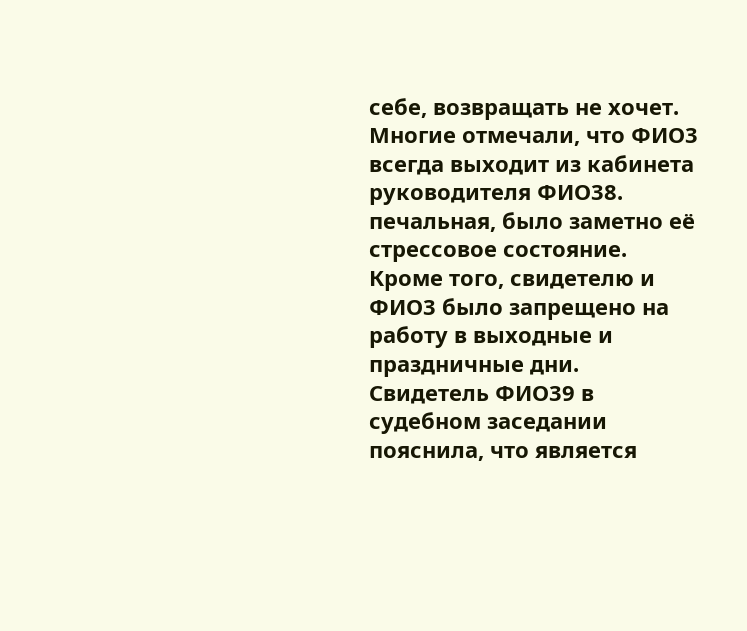себе, возвращать не хочет. Многие отмечали, что ФИО3 всегда выходит из кабинета руководителя ФИО38. печальная, было заметно её стрессовое состояние. Кроме того, свидетелю и ФИО3 было запрещено на работу в выходные и праздничные дни.
Свидетель ФИО39 в судебном заседании пояснила, что является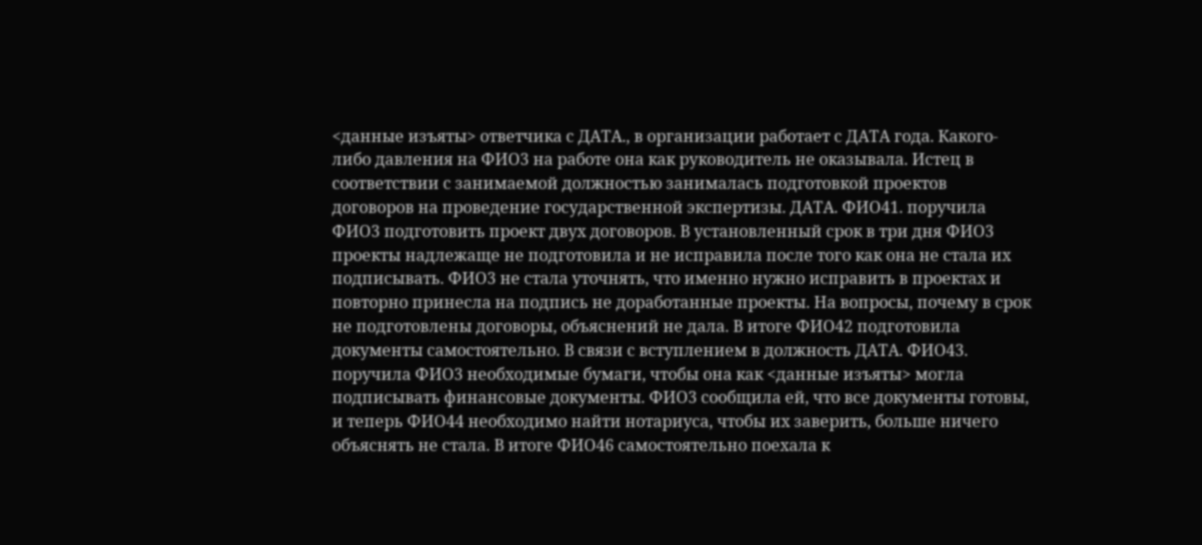<данные изъяты> ответчика с ДАТА., в организации работает с ДАТА года. Какого-либо давления на ФИО3 на работе она как руководитель не оказывала. Истец в соответствии с занимаемой должностью занималась подготовкой проектов договоров на проведение государственной экспертизы. ДАТА. ФИО41. поручила ФИО3 подготовить проект двух договоров. В установленный срок в три дня ФИО3 проекты надлежаще не подготовила и не исправила после того как она не стала их подписывать. ФИО3 не стала уточнять, что именно нужно исправить в проектах и повторно принесла на подпись не доработанные проекты. На вопросы, почему в срок не подготовлены договоры, объяснений не дала. В итоге ФИО42 подготовила документы самостоятельно. В связи с вступлением в должность ДАТА. ФИО43. поручила ФИО3 необходимые бумаги, чтобы она как <данные изъяты> могла подписывать финансовые документы. ФИО3 сообщила ей, что все документы готовы, и теперь ФИО44 необходимо найти нотариуса, чтобы их заверить, больше ничего объяснять не стала. В итоге ФИО46 самостоятельно поехала к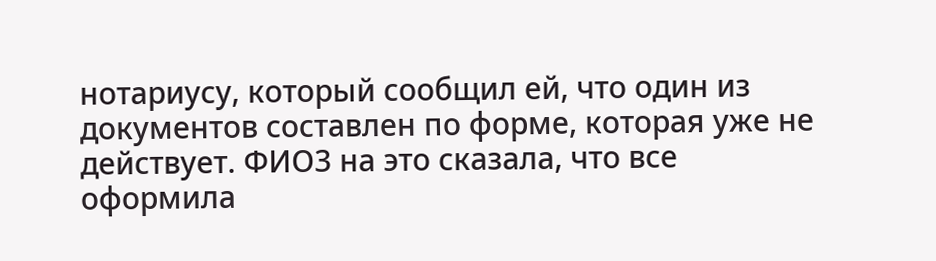нотариусу, который сообщил ей, что один из документов составлен по форме, которая уже не действует. ФИО3 на это сказала, что все оформила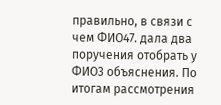правильно, в связи с чем ФИО47. дала два поручения отобрать у ФИО3 объяснения. По итогам рассмотрения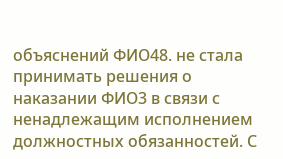объяснений ФИО48. не стала принимать решения о наказании ФИО3 в связи с ненадлежащим исполнением должностных обязанностей. С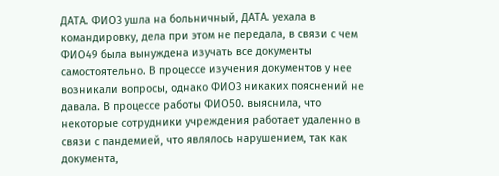ДАТА. ФИО3 ушла на больничный, ДАТА. уехала в командировку, дела при этом не передала, в связи с чем ФИО49 была вынуждена изучать все документы самостоятельно. В процессе изучения документов у нее возникали вопросы, однако ФИО3 никаких пояснений не давала. В процессе работы ФИО50. выяснила, что некоторые сотрудники учреждения работает удаленно в связи с пандемией, что являлось нарушением, так как документа,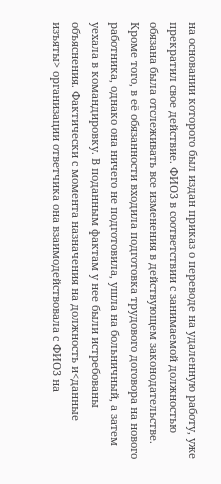на основании которого был издан приказ о переводе на удаленную работу, уже прекратил свое действие. ФИО3 в соответствии с занимаемой должностью обязана была отслеживать все изменения в действующем законодательстве. Кроме того, в её обязанности входила подготовка трудового договора на нового работника, однако она ничего не подготовила, ушла на больничный, а затем уехала в командировку. В поданным фактам у нее были истребованы объяснения. Фактически с момента назначения на должность и<данные изъяты> организации ответчика она взаимодействовала с ФИО3 на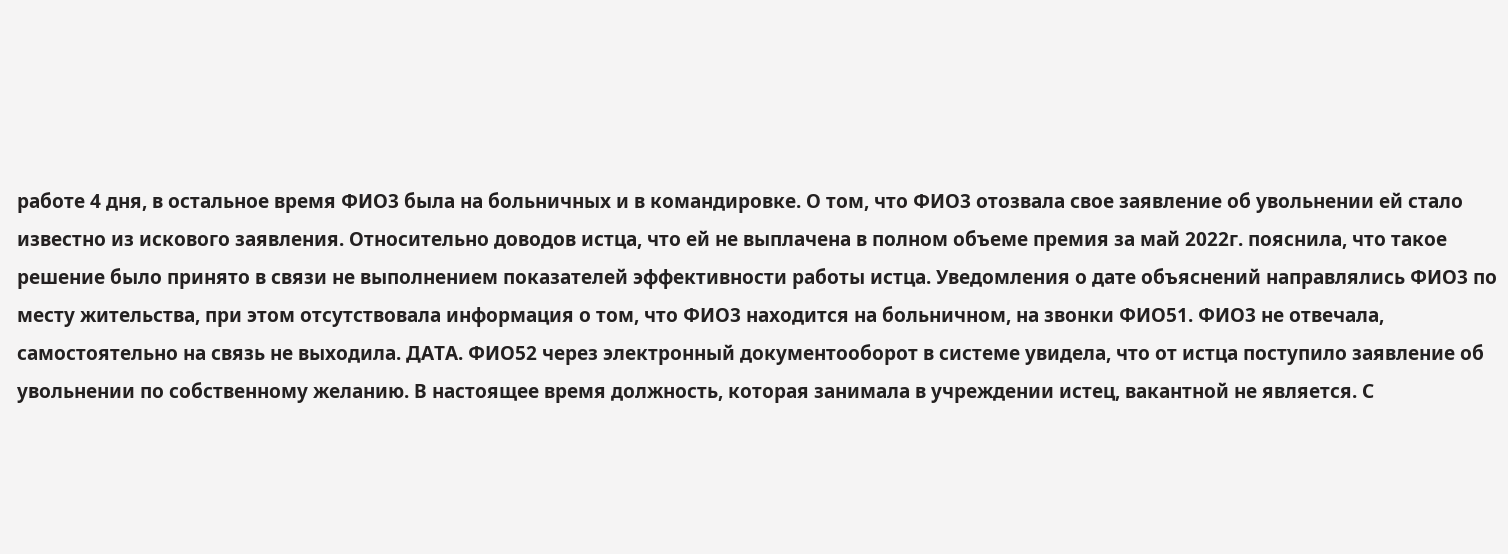работе 4 дня, в остальное время ФИО3 была на больничных и в командировке. О том, что ФИО3 отозвала свое заявление об увольнении ей стало известно из искового заявления. Относительно доводов истца, что ей не выплачена в полном объеме премия за май 2022г. пояснила, что такое решение было принято в связи не выполнением показателей эффективности работы истца. Уведомления о дате объяснений направлялись ФИО3 по месту жительства, при этом отсутствовала информация о том, что ФИО3 находится на больничном, на звонки ФИО51. ФИО3 не отвечала, самостоятельно на связь не выходила. ДАТА. ФИО52 через электронный документооборот в системе увидела, что от истца поступило заявление об увольнении по собственному желанию. В настоящее время должность, которая занимала в учреждении истец, вакантной не является. С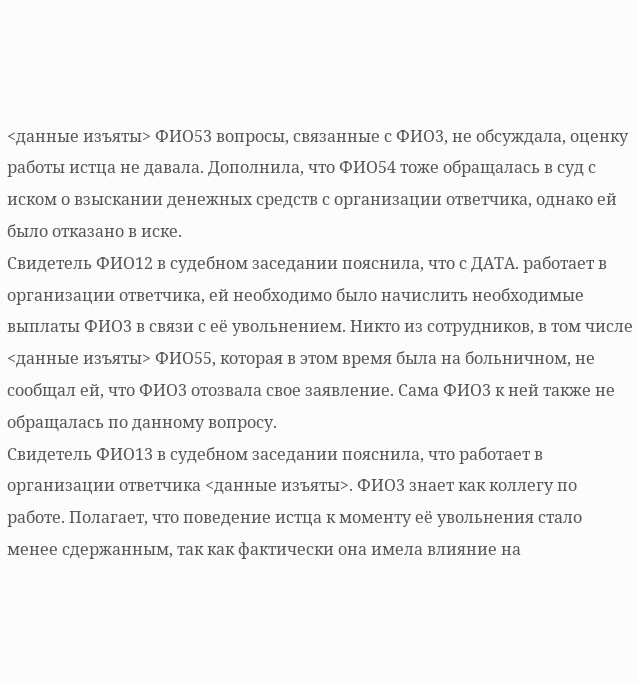<данные изъяты> ФИО53 вопросы, связанные с ФИО3, не обсуждала, оценку работы истца не давала. Дополнила, что ФИО54 тоже обращалась в суд с иском о взыскании денежных средств с организации ответчика, однако ей было отказано в иске.
Свидетель ФИО12 в судебном заседании пояснила, что с ДАТА. работает в организации ответчика, ей необходимо было начислить необходимые выплаты ФИО3 в связи с её увольнением. Никто из сотрудников, в том числе <данные изъяты> ФИО55, которая в этом время была на больничном, не сообщал ей, что ФИО3 отозвала свое заявление. Сама ФИО3 к ней также не обращалась по данному вопросу.
Свидетель ФИО13 в судебном заседании пояснила, что работает в организации ответчика <данные изъяты>. ФИО3 знает как коллегу по работе. Полагает, что поведение истца к моменту её увольнения стало менее сдержанным, так как фактически она имела влияние на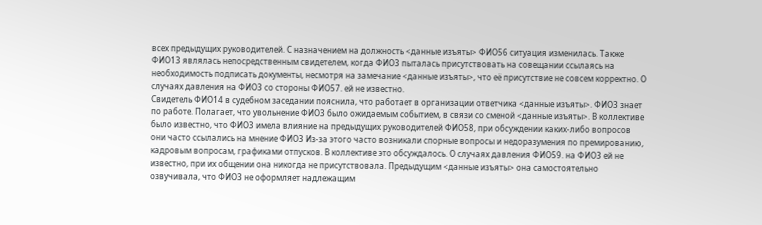всех предыдущих руководителей. С назначением на должность <данные изъяты> ФИО56 ситуация изменилась. Также ФИО13 являлась непосредственным свидетелем, когда ФИО3 пыталась присутствовать на совещании ссылаясь на необходимость подписать документы, несмотря на замечание <данные изъяты>, что её присутствие не совсем корректно. О случаях давления на ФИО3 со стороны ФИО57. ей не известно.
Свидетель ФИО14 в судебном заседании пояснила, что работает в организации ответчика <данные изъяты>. ФИО3 знает по работе. Полагает, что увольнение ФИО3 было ожидаемым событием, в связи со сменой <данные изъяты>. В коллективе было известно, что ФИО3 имела влияние на предыдущих руководителей ФИО58, при обсуждении каких-либо вопросов они часто ссылались на мнение ФИО3 Из-за этого часто возникали спорные вопросы и недоразумения по премированию, кадровым вопросам, графиками отпусков. В коллективе это обсуждалось. О случаях давления ФИО59. на ФИО3 ей не известно, при их общении она никогда не присутствовала. Предыдущим <данные изъяты> она самостоятельно озвучивала, что ФИО3 не оформляет надлежащим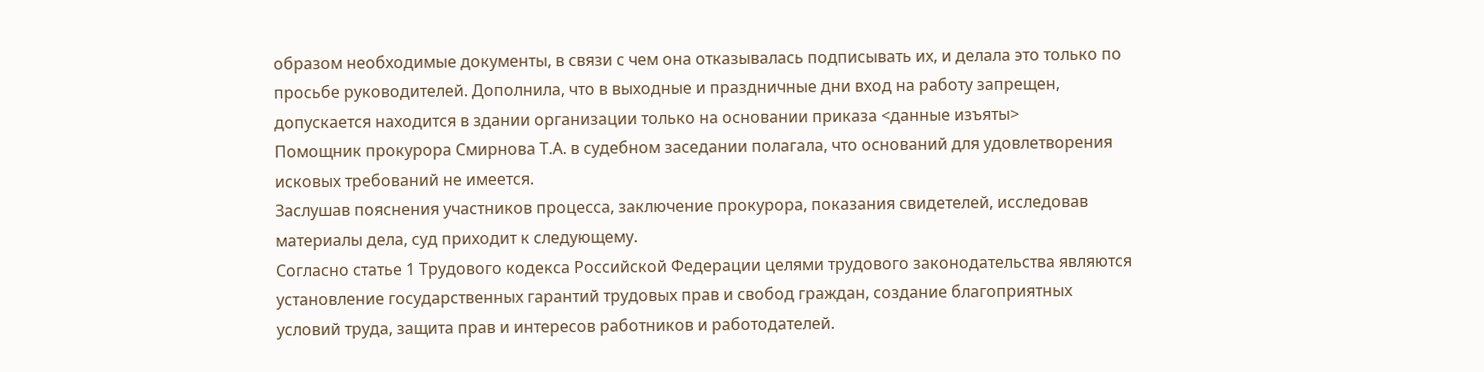образом необходимые документы, в связи с чем она отказывалась подписывать их, и делала это только по просьбе руководителей. Дополнила, что в выходные и праздничные дни вход на работу запрещен, допускается находится в здании организации только на основании приказа <данные изъяты>
Помощник прокурора Смирнова Т.А. в судебном заседании полагала, что оснований для удовлетворения исковых требований не имеется.
Заслушав пояснения участников процесса, заключение прокурора, показания свидетелей, исследовав материалы дела, суд приходит к следующему.
Согласно статье 1 Трудового кодекса Российской Федерации целями трудового законодательства являются установление государственных гарантий трудовых прав и свобод граждан, создание благоприятных условий труда, защита прав и интересов работников и работодателей.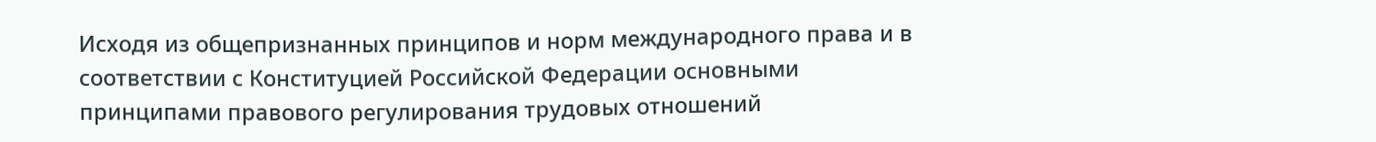Исходя из общепризнанных принципов и норм международного права и в соответствии с Конституцией Российской Федерации основными принципами правового регулирования трудовых отношений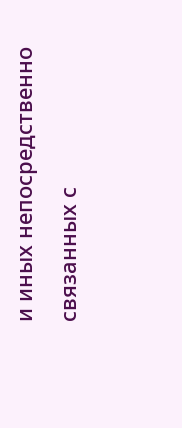и иных непосредственно связанных с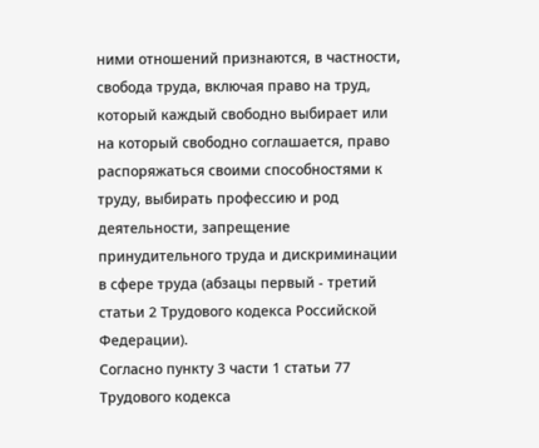ними отношений признаются, в частности, свобода труда, включая право на труд, который каждый свободно выбирает или на который свободно соглашается, право распоряжаться своими способностями к труду, выбирать профессию и род деятельности, запрещение принудительного труда и дискриминации в сфере труда (абзацы первый - третий статьи 2 Трудового кодекса Российской Федерации).
Согласно пункту 3 части 1 статьи 77 Трудового кодекса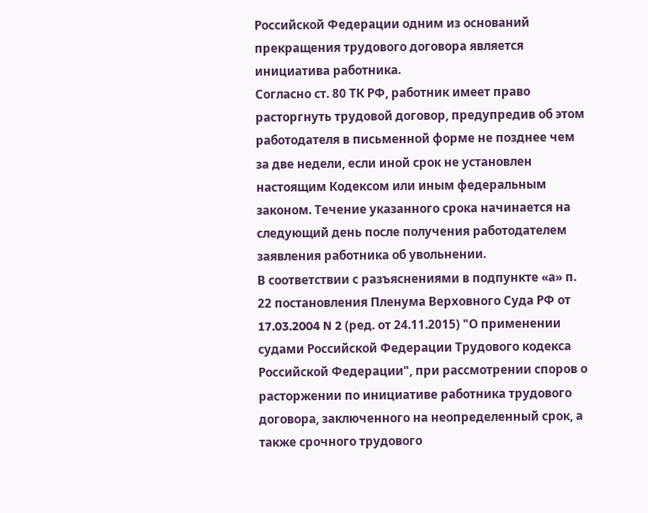Российской Федерации одним из оснований прекращения трудового договора является инициатива работника.
Согласно ст. 80 ТК РФ, работник имеет право расторгнуть трудовой договор, предупредив об этом работодателя в письменной форме не позднее чем за две недели, если иной срок не установлен настоящим Кодексом или иным федеральным законом. Течение указанного срока начинается на следующий день после получения работодателем заявления работника об увольнении.
В соответствии с разъяснениями в подпункте «а» п. 22 постановления Пленума Верховного Суда РФ от 17.03.2004 N 2 (ред. от 24.11.2015) "О применении судами Российской Федерации Трудового кодекса Российской Федерации", при рассмотрении споров о расторжении по инициативе работника трудового договора, заключенного на неопределенный срок, а также срочного трудового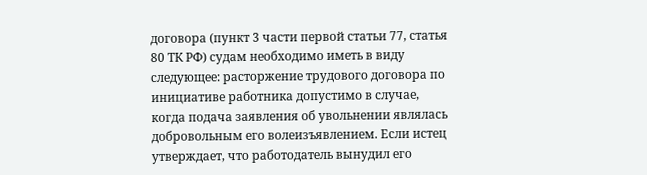договора (пункт 3 части первой статьи 77, статья 80 ТК РФ) судам необходимо иметь в виду следующее: расторжение трудового договора по инициативе работника допустимо в случае, когда подача заявления об увольнении являлась добровольным его волеизъявлением. Если истец утверждает, что работодатель вынудил его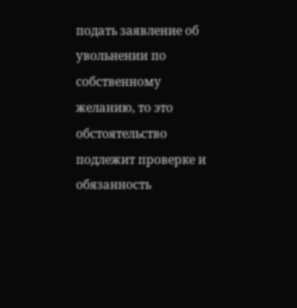подать заявление об увольнении по собственному желанию, то это обстоятельство подлежит проверке и обязанность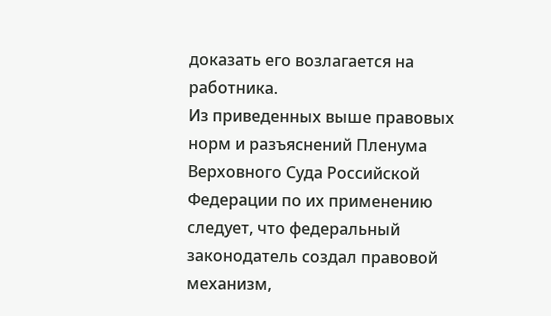доказать его возлагается на работника.
Из приведенных выше правовых норм и разъяснений Пленума Верховного Суда Российской Федерации по их применению следует, что федеральный законодатель создал правовой механизм,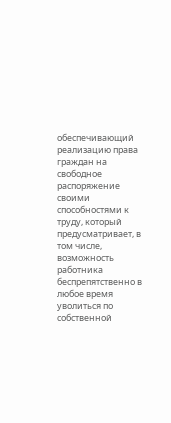обеспечивающий реализацию права граждан на свободное распоряжение своими способностями к труду, который предусматривает, в том числе, возможность работника беспрепятственно в любое время уволиться по собственной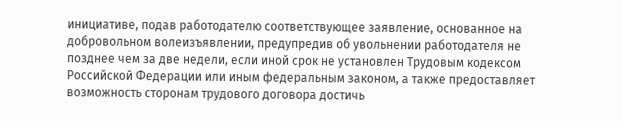инициативе, подав работодателю соответствующее заявление, основанное на добровольном волеизъявлении, предупредив об увольнении работодателя не позднее чем за две недели, если иной срок не установлен Трудовым кодексом Российской Федерации или иным федеральным законом, а также предоставляет возможность сторонам трудового договора достичь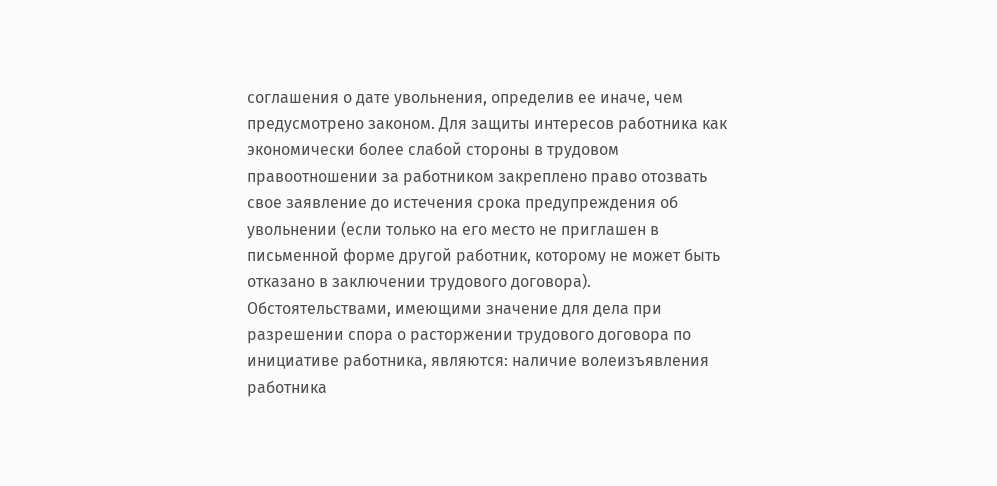соглашения о дате увольнения, определив ее иначе, чем предусмотрено законом. Для защиты интересов работника как экономически более слабой стороны в трудовом правоотношении за работником закреплено право отозвать свое заявление до истечения срока предупреждения об увольнении (если только на его место не приглашен в письменной форме другой работник, которому не может быть отказано в заключении трудового договора).
Обстоятельствами, имеющими значение для дела при разрешении спора о расторжении трудового договора по инициативе работника, являются: наличие волеизъявления работника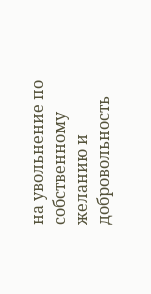на увольнение по собственному желанию и добровольность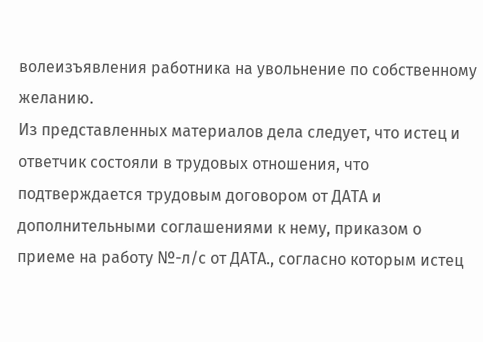волеизъявления работника на увольнение по собственному желанию.
Из представленных материалов дела следует, что истец и ответчик состояли в трудовых отношения, что подтверждается трудовым договором от ДАТА и дополнительными соглашениями к нему, приказом о приеме на работу №-л/с от ДАТА., согласно которым истец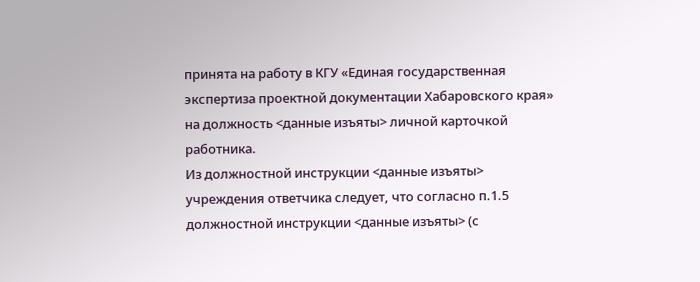принята на работу в КГУ «Единая государственная экспертиза проектной документации Хабаровского края» на должность <данные изъяты> личной карточкой работника.
Из должностной инструкции <данные изъяты> учреждения ответчика следует, что согласно п.1.5 должностной инструкции <данные изъяты> (с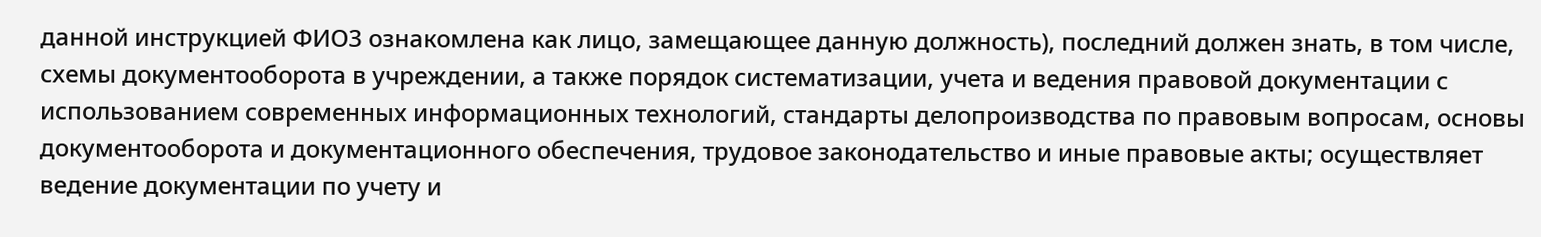данной инструкцией ФИО3 ознакомлена как лицо, замещающее данную должность), последний должен знать, в том числе, схемы документооборота в учреждении, а также порядок систематизации, учета и ведения правовой документации с использованием современных информационных технологий, стандарты делопроизводства по правовым вопросам, основы документооборота и документационного обеспечения, трудовое законодательство и иные правовые акты; осуществляет ведение документации по учету и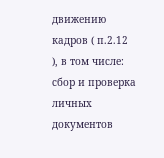движению кадров ( п.2.12 ), в том числе: сбор и проверка личных документов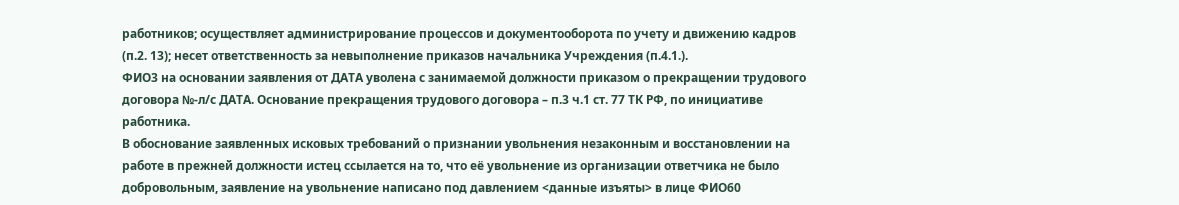работников; осуществляет администрирование процессов и документооборота по учету и движению кадров (п.2. 13); несет ответственность за невыполнение приказов начальника Учреждения (п.4.1.).
ФИО3 на основании заявления от ДАТА уволена с занимаемой должности приказом о прекращении трудового договора №-л/с ДАТА. Основание прекращения трудового договора – п.3 ч.1 ст. 77 ТК РФ, по инициативе работника.
В обоснование заявленных исковых требований о признании увольнения незаконным и восстановлении на работе в прежней должности истец ссылается на то, что её увольнение из организации ответчика не было добровольным, заявление на увольнение написано под давлением <данные изъяты> в лице ФИО60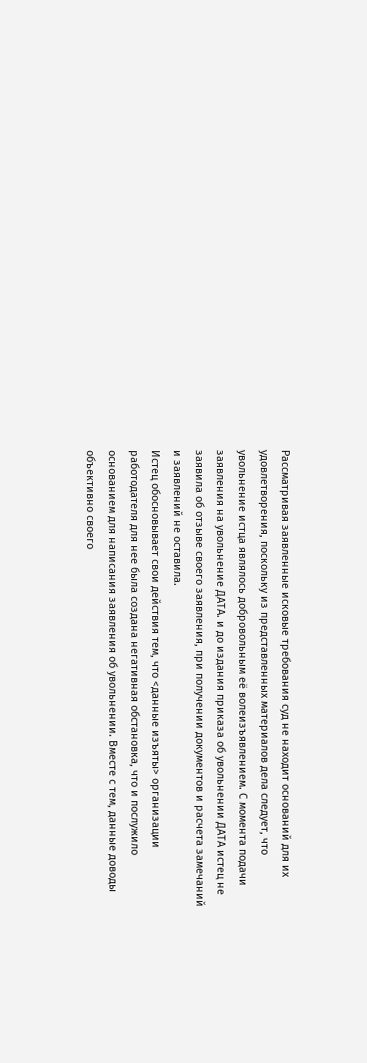Рассматривая заявленные исковые требования суд не находит оснований для их удовлетворения, поскольку из представленных материалов дела следует, что увольнение истца являлось добровольным её волеизъявлением. С момента подачи заявления на увольнение ДАТА. и до издания приказа об увольнении ДАТА истец не заявила об отзыве своего заявления, при получении документов и расчета замечаний и заявлений не оставила.
Истец обосновывает свои действия тем, что <данные изъяты> организации работодателя для нее была создана негативная обстановка, что и послужило основанием для написания заявления об увольнении. Вместе с тем, данные доводы объективно своего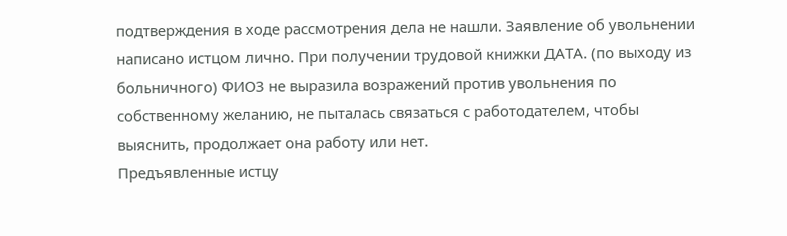подтверждения в ходе рассмотрения дела не нашли. Заявление об увольнении написано истцом лично. При получении трудовой книжки ДАТА. (по выходу из больничного) ФИО3 не выразила возражений против увольнения по собственному желанию, не пыталась связаться с работодателем, чтобы выяснить, продолжает она работу или нет.
Предъявленные истцу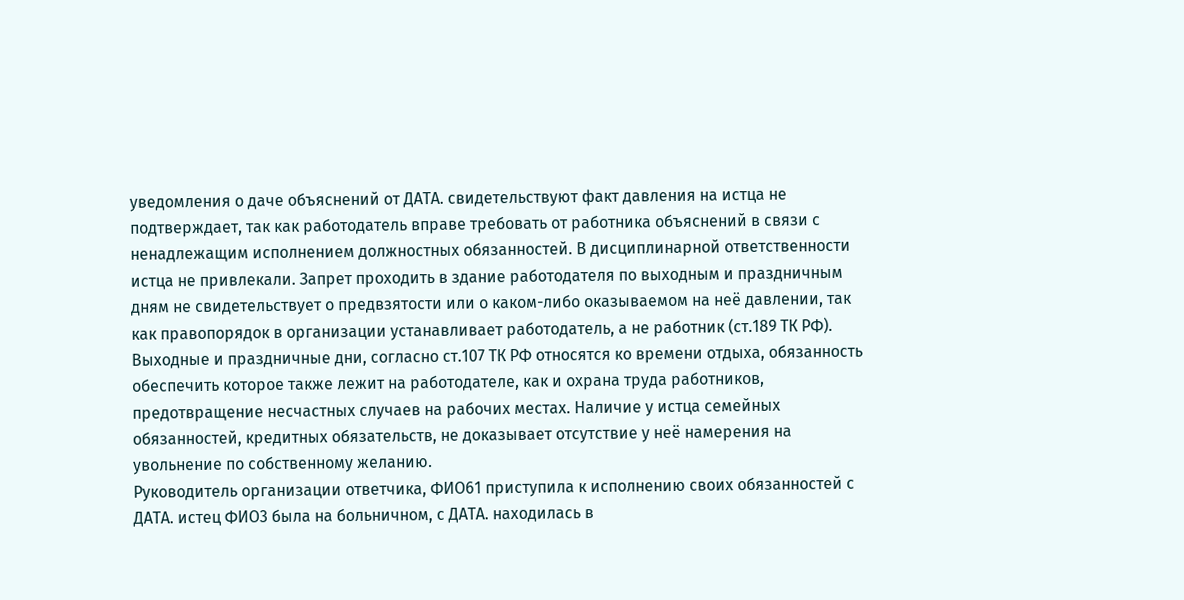уведомления о даче объяснений от ДАТА. свидетельствуют факт давления на истца не подтверждает, так как работодатель вправе требовать от работника объяснений в связи с ненадлежащим исполнением должностных обязанностей. В дисциплинарной ответственности истца не привлекали. Запрет проходить в здание работодателя по выходным и праздничным дням не свидетельствует о предвзятости или о каком-либо оказываемом на неё давлении, так как правопорядок в организации устанавливает работодатель, а не работник (ст.189 ТК РФ). Выходные и праздничные дни, согласно ст.107 ТК РФ относятся ко времени отдыха, обязанность обеспечить которое также лежит на работодателе, как и охрана труда работников, предотвращение несчастных случаев на рабочих местах. Наличие у истца семейных обязанностей, кредитных обязательств, не доказывает отсутствие у неё намерения на увольнение по собственному желанию.
Руководитель организации ответчика, ФИО61 приступила к исполнению своих обязанностей с ДАТА. истец ФИО3 была на больничном, с ДАТА. находилась в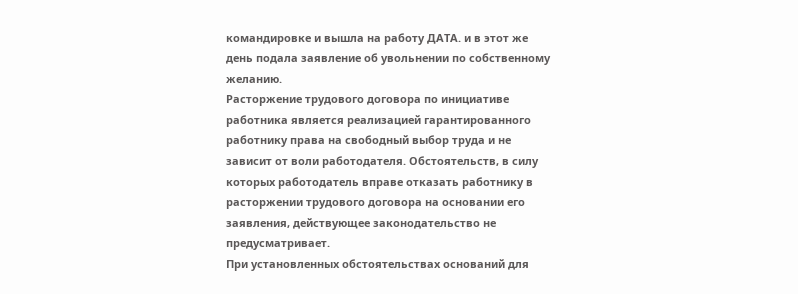командировке и вышла на работу ДАТА. и в этот же день подала заявление об увольнении по собственному желанию.
Расторжение трудового договора по инициативе работника является реализацией гарантированного работнику права на свободный выбор труда и не зависит от воли работодателя. Обстоятельств, в силу которых работодатель вправе отказать работнику в расторжении трудового договора на основании его заявления, действующее законодательство не предусматривает.
При установленных обстоятельствах оснований для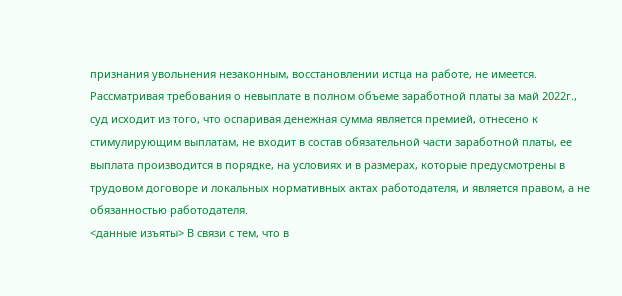признания увольнения незаконным, восстановлении истца на работе, не имеется.
Рассматривая требования о невыплате в полном объеме заработной платы за май 2022г., суд исходит из того, что оспаривая денежная сумма является премией, отнесено к стимулирующим выплатам, не входит в состав обязательной части заработной платы, ее выплата производится в порядке, на условиях и в размерах, которые предусмотрены в трудовом договоре и локальных нормативных актах работодателя, и является правом, а не обязанностью работодателя.
<данные изъяты> В связи с тем, что в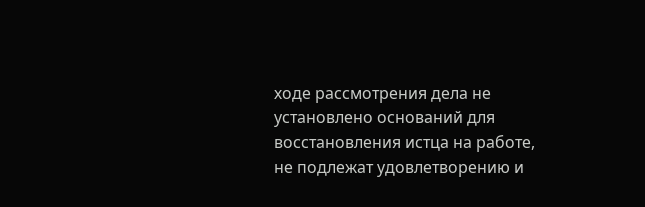ходе рассмотрения дела не установлено оснований для восстановления истца на работе, не подлежат удовлетворению и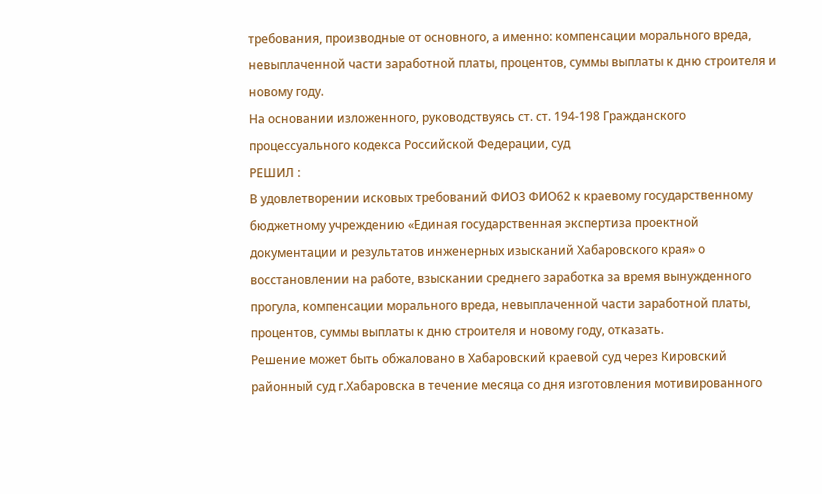требования, производные от основного, а именно: компенсации морального вреда, невыплаченной части заработной платы, процентов, суммы выплаты к дню строителя и новому году.
На основании изложенного, руководствуясь ст. ст. 194-198 Гражданского процессуального кодекса Российской Федерации, суд
РЕШИЛ :
В удовлетворении исковых требований ФИО3 ФИО62 к краевому государственному бюджетному учреждению «Единая государственная экспертиза проектной документации и результатов инженерных изысканий Хабаровского края» о восстановлении на работе, взыскании среднего заработка за время вынужденного прогула, компенсации морального вреда, невыплаченной части заработной платы, процентов, суммы выплаты к дню строителя и новому году, отказать.
Решение может быть обжаловано в Хабаровский краевой суд через Кировский районный суд г.Хабаровска в течение месяца со дня изготовления мотивированного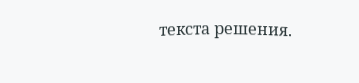текста решения.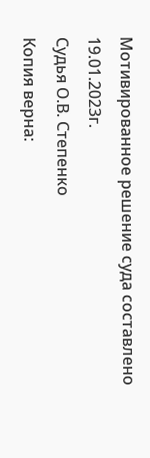Мотивированное решение суда составлено 19.01.2023г.
Судья О.В. Степенко
Копия верна: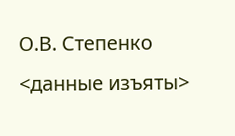О.В. Степенко
<данные изъяты>